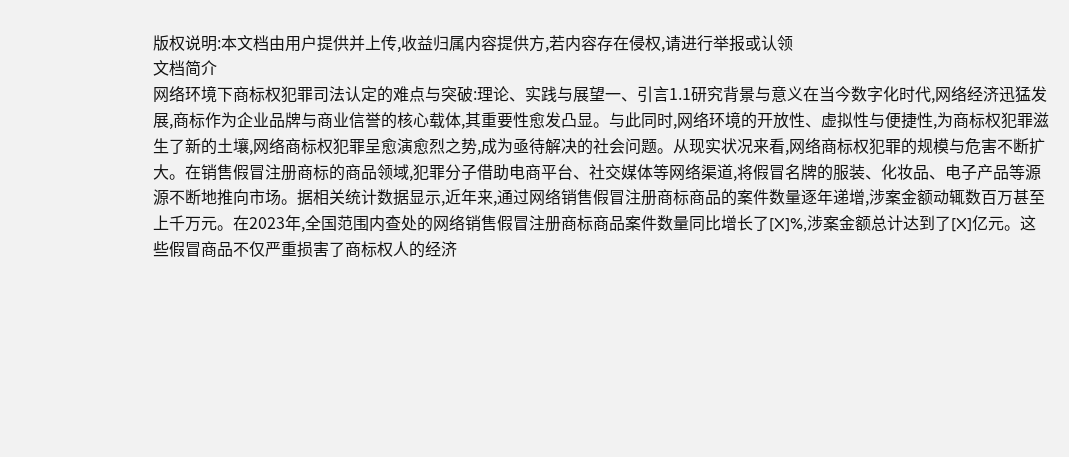版权说明:本文档由用户提供并上传,收益归属内容提供方,若内容存在侵权,请进行举报或认领
文档简介
网络环境下商标权犯罪司法认定的难点与突破:理论、实践与展望一、引言1.1研究背景与意义在当今数字化时代,网络经济迅猛发展,商标作为企业品牌与商业信誉的核心载体,其重要性愈发凸显。与此同时,网络环境的开放性、虚拟性与便捷性,为商标权犯罪滋生了新的土壤,网络商标权犯罪呈愈演愈烈之势,成为亟待解决的社会问题。从现实状况来看,网络商标权犯罪的规模与危害不断扩大。在销售假冒注册商标的商品领域,犯罪分子借助电商平台、社交媒体等网络渠道,将假冒名牌的服装、化妆品、电子产品等源源不断地推向市场。据相关统计数据显示,近年来,通过网络销售假冒注册商标商品的案件数量逐年递增,涉案金额动辄数百万甚至上千万元。在2023年,全国范围内查处的网络销售假冒注册商标商品案件数量同比增长了[X]%,涉案金额总计达到了[X]亿元。这些假冒商品不仅严重损害了商标权人的经济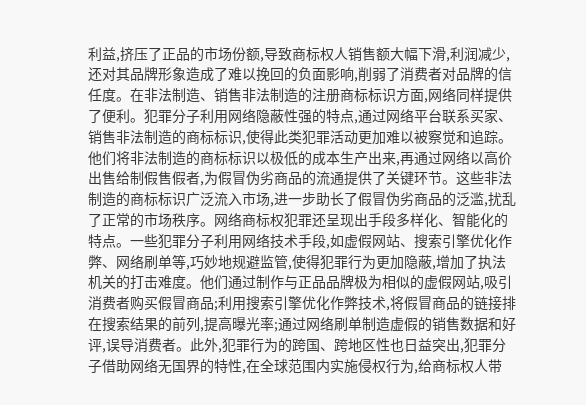利益,挤压了正品的市场份额,导致商标权人销售额大幅下滑,利润减少,还对其品牌形象造成了难以挽回的负面影响,削弱了消费者对品牌的信任度。在非法制造、销售非法制造的注册商标标识方面,网络同样提供了便利。犯罪分子利用网络隐蔽性强的特点,通过网络平台联系买家、销售非法制造的商标标识,使得此类犯罪活动更加难以被察觉和追踪。他们将非法制造的商标标识以极低的成本生产出来,再通过网络以高价出售给制假售假者,为假冒伪劣商品的流通提供了关键环节。这些非法制造的商标标识广泛流入市场,进一步助长了假冒伪劣商品的泛滥,扰乱了正常的市场秩序。网络商标权犯罪还呈现出手段多样化、智能化的特点。一些犯罪分子利用网络技术手段,如虚假网站、搜索引擎优化作弊、网络刷单等,巧妙地规避监管,使得犯罪行为更加隐蔽,增加了执法机关的打击难度。他们通过制作与正品品牌极为相似的虚假网站,吸引消费者购买假冒商品;利用搜索引擎优化作弊技术,将假冒商品的链接排在搜索结果的前列,提高曝光率;通过网络刷单制造虚假的销售数据和好评,误导消费者。此外,犯罪行为的跨国、跨地区性也日益突出,犯罪分子借助网络无国界的特性,在全球范围内实施侵权行为,给商标权人带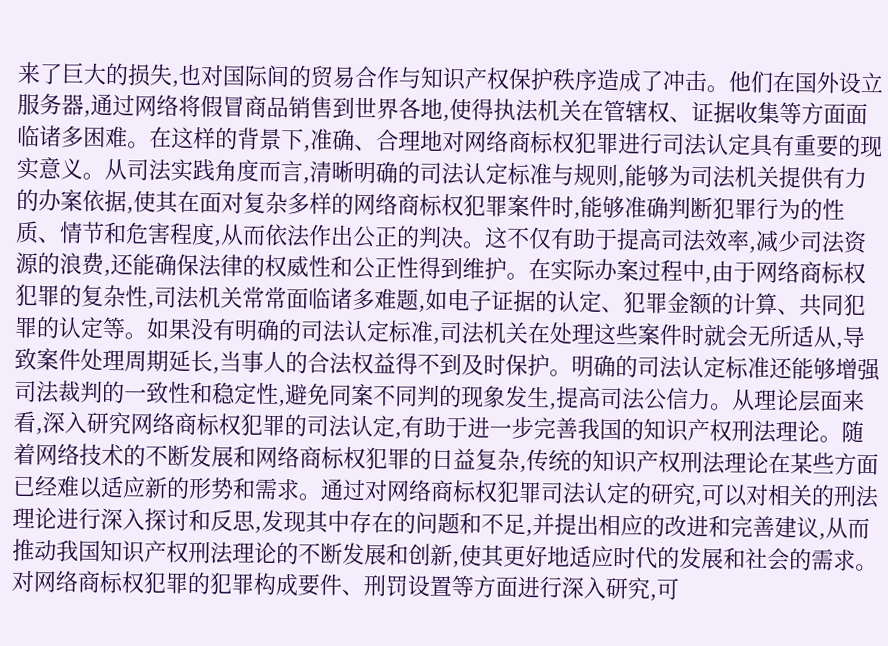来了巨大的损失,也对国际间的贸易合作与知识产权保护秩序造成了冲击。他们在国外设立服务器,通过网络将假冒商品销售到世界各地,使得执法机关在管辖权、证据收集等方面面临诸多困难。在这样的背景下,准确、合理地对网络商标权犯罪进行司法认定具有重要的现实意义。从司法实践角度而言,清晰明确的司法认定标准与规则,能够为司法机关提供有力的办案依据,使其在面对复杂多样的网络商标权犯罪案件时,能够准确判断犯罪行为的性质、情节和危害程度,从而依法作出公正的判决。这不仅有助于提高司法效率,减少司法资源的浪费,还能确保法律的权威性和公正性得到维护。在实际办案过程中,由于网络商标权犯罪的复杂性,司法机关常常面临诸多难题,如电子证据的认定、犯罪金额的计算、共同犯罪的认定等。如果没有明确的司法认定标准,司法机关在处理这些案件时就会无所适从,导致案件处理周期延长,当事人的合法权益得不到及时保护。明确的司法认定标准还能够增强司法裁判的一致性和稳定性,避免同案不同判的现象发生,提高司法公信力。从理论层面来看,深入研究网络商标权犯罪的司法认定,有助于进一步完善我国的知识产权刑法理论。随着网络技术的不断发展和网络商标权犯罪的日益复杂,传统的知识产权刑法理论在某些方面已经难以适应新的形势和需求。通过对网络商标权犯罪司法认定的研究,可以对相关的刑法理论进行深入探讨和反思,发现其中存在的问题和不足,并提出相应的改进和完善建议,从而推动我国知识产权刑法理论的不断发展和创新,使其更好地适应时代的发展和社会的需求。对网络商标权犯罪的犯罪构成要件、刑罚设置等方面进行深入研究,可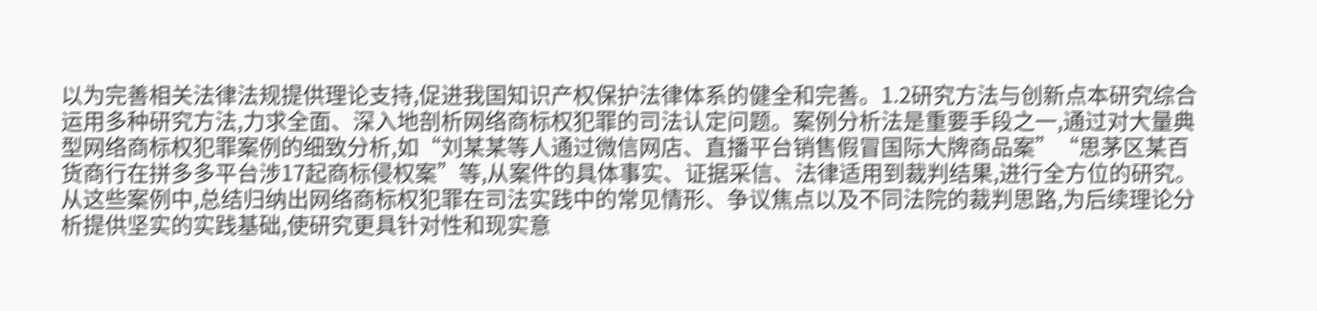以为完善相关法律法规提供理论支持,促进我国知识产权保护法律体系的健全和完善。1.2研究方法与创新点本研究综合运用多种研究方法,力求全面、深入地剖析网络商标权犯罪的司法认定问题。案例分析法是重要手段之一,通过对大量典型网络商标权犯罪案例的细致分析,如“刘某某等人通过微信网店、直播平台销售假冒国际大牌商品案”“思茅区某百货商行在拼多多平台涉17起商标侵权案”等,从案件的具体事实、证据采信、法律适用到裁判结果,进行全方位的研究。从这些案例中,总结归纳出网络商标权犯罪在司法实践中的常见情形、争议焦点以及不同法院的裁判思路,为后续理论分析提供坚实的实践基础,使研究更具针对性和现实意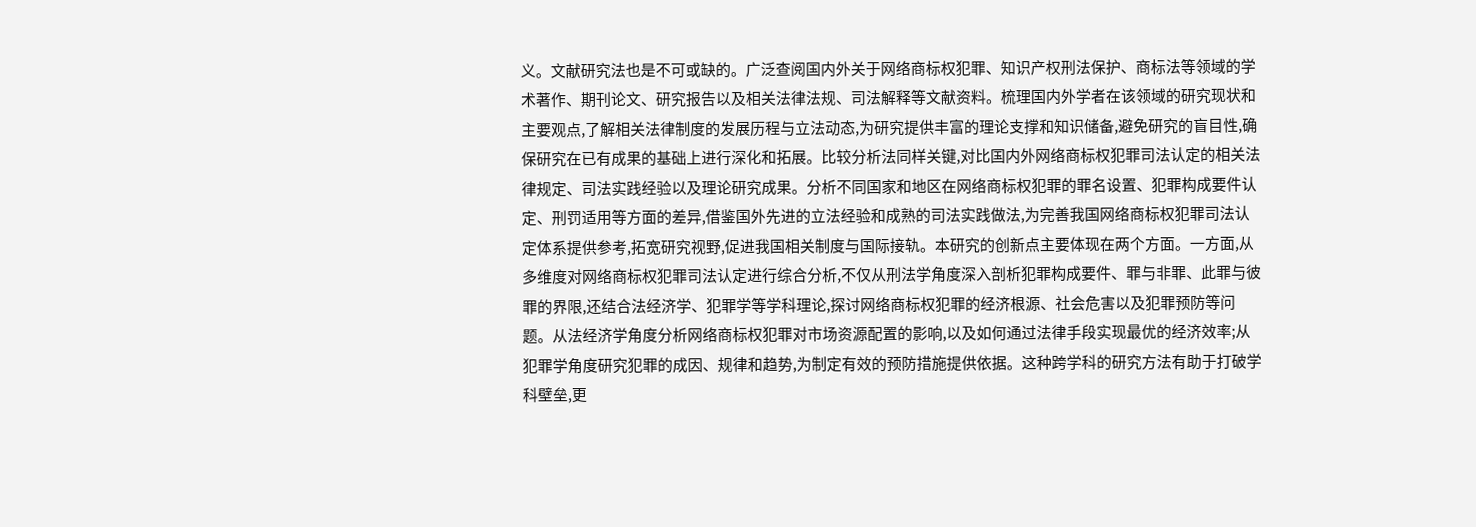义。文献研究法也是不可或缺的。广泛查阅国内外关于网络商标权犯罪、知识产权刑法保护、商标法等领域的学术著作、期刊论文、研究报告以及相关法律法规、司法解释等文献资料。梳理国内外学者在该领域的研究现状和主要观点,了解相关法律制度的发展历程与立法动态,为研究提供丰富的理论支撑和知识储备,避免研究的盲目性,确保研究在已有成果的基础上进行深化和拓展。比较分析法同样关键,对比国内外网络商标权犯罪司法认定的相关法律规定、司法实践经验以及理论研究成果。分析不同国家和地区在网络商标权犯罪的罪名设置、犯罪构成要件认定、刑罚适用等方面的差异,借鉴国外先进的立法经验和成熟的司法实践做法,为完善我国网络商标权犯罪司法认定体系提供参考,拓宽研究视野,促进我国相关制度与国际接轨。本研究的创新点主要体现在两个方面。一方面,从多维度对网络商标权犯罪司法认定进行综合分析,不仅从刑法学角度深入剖析犯罪构成要件、罪与非罪、此罪与彼罪的界限,还结合法经济学、犯罪学等学科理论,探讨网络商标权犯罪的经济根源、社会危害以及犯罪预防等问题。从法经济学角度分析网络商标权犯罪对市场资源配置的影响,以及如何通过法律手段实现最优的经济效率;从犯罪学角度研究犯罪的成因、规律和趋势,为制定有效的预防措施提供依据。这种跨学科的研究方法有助于打破学科壁垒,更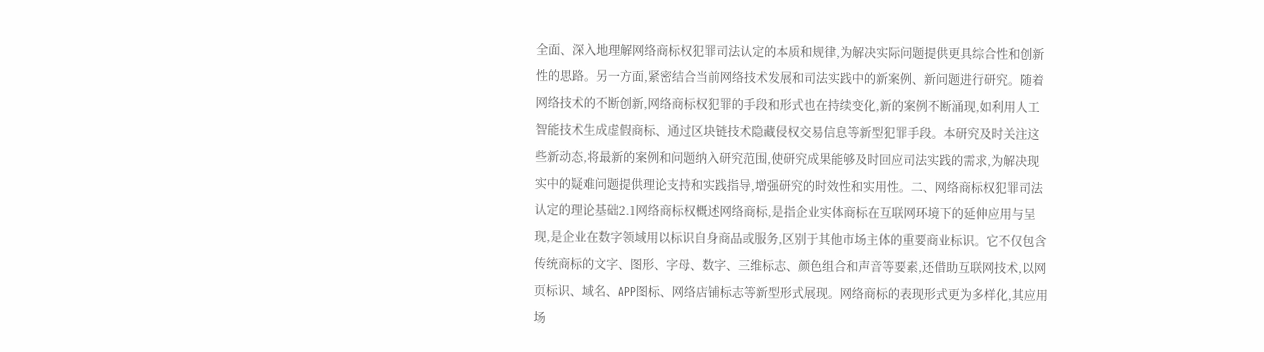全面、深入地理解网络商标权犯罪司法认定的本质和规律,为解决实际问题提供更具综合性和创新性的思路。另一方面,紧密结合当前网络技术发展和司法实践中的新案例、新问题进行研究。随着网络技术的不断创新,网络商标权犯罪的手段和形式也在持续变化,新的案例不断涌现,如利用人工智能技术生成虚假商标、通过区块链技术隐藏侵权交易信息等新型犯罪手段。本研究及时关注这些新动态,将最新的案例和问题纳入研究范围,使研究成果能够及时回应司法实践的需求,为解决现实中的疑难问题提供理论支持和实践指导,增强研究的时效性和实用性。二、网络商标权犯罪司法认定的理论基础2.1网络商标权概述网络商标,是指企业实体商标在互联网环境下的延伸应用与呈现,是企业在数字领域用以标识自身商品或服务,区别于其他市场主体的重要商业标识。它不仅包含传统商标的文字、图形、字母、数字、三维标志、颜色组合和声音等要素,还借助互联网技术,以网页标识、域名、APP图标、网络店铺标志等新型形式展现。网络商标的表现形式更为多样化,其应用场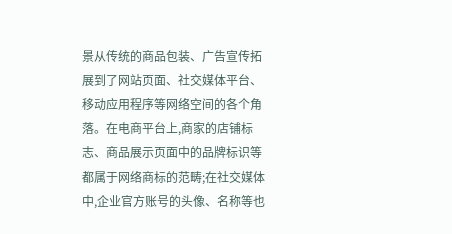景从传统的商品包装、广告宣传拓展到了网站页面、社交媒体平台、移动应用程序等网络空间的各个角落。在电商平台上,商家的店铺标志、商品展示页面中的品牌标识等都属于网络商标的范畴;在社交媒体中,企业官方账号的头像、名称等也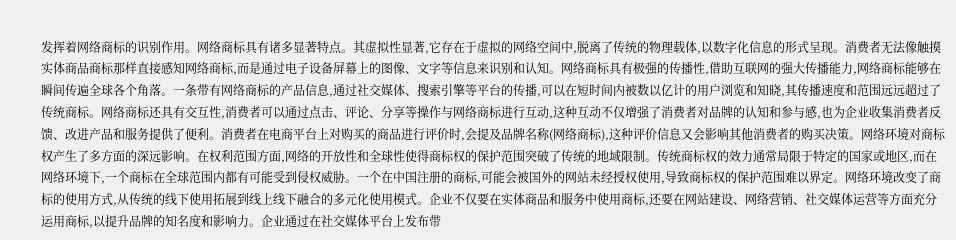发挥着网络商标的识别作用。网络商标具有诸多显著特点。其虚拟性显著,它存在于虚拟的网络空间中,脱离了传统的物理载体,以数字化信息的形式呈现。消费者无法像触摸实体商品商标那样直接感知网络商标,而是通过电子设备屏幕上的图像、文字等信息来识别和认知。网络商标具有极强的传播性,借助互联网的强大传播能力,网络商标能够在瞬间传遍全球各个角落。一条带有网络商标的产品信息,通过社交媒体、搜索引擎等平台的传播,可以在短时间内被数以亿计的用户浏览和知晓,其传播速度和范围远远超过了传统商标。网络商标还具有交互性,消费者可以通过点击、评论、分享等操作与网络商标进行互动,这种互动不仅增强了消费者对品牌的认知和参与感,也为企业收集消费者反馈、改进产品和服务提供了便利。消费者在电商平台上对购买的商品进行评价时,会提及品牌名称(网络商标),这种评价信息又会影响其他消费者的购买决策。网络环境对商标权产生了多方面的深远影响。在权利范围方面,网络的开放性和全球性使得商标权的保护范围突破了传统的地域限制。传统商标权的效力通常局限于特定的国家或地区,而在网络环境下,一个商标在全球范围内都有可能受到侵权威胁。一个在中国注册的商标,可能会被国外的网站未经授权使用,导致商标权的保护范围难以界定。网络环境改变了商标的使用方式,从传统的线下使用拓展到线上线下融合的多元化使用模式。企业不仅要在实体商品和服务中使用商标,还要在网站建设、网络营销、社交媒体运营等方面充分运用商标,以提升品牌的知名度和影响力。企业通过在社交媒体平台上发布带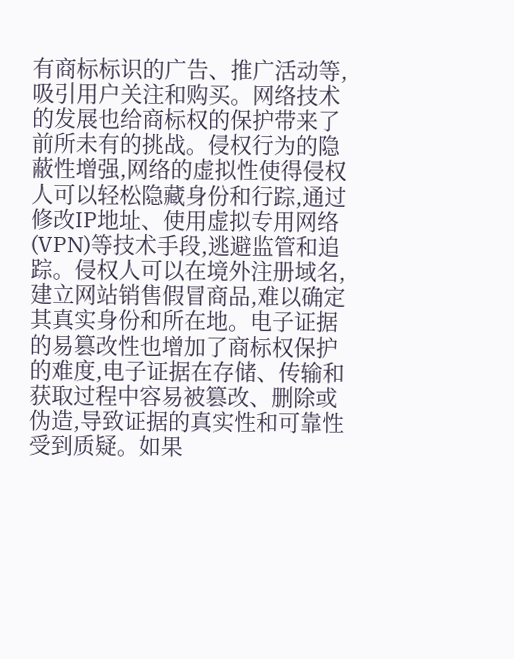有商标标识的广告、推广活动等,吸引用户关注和购买。网络技术的发展也给商标权的保护带来了前所未有的挑战。侵权行为的隐蔽性增强,网络的虚拟性使得侵权人可以轻松隐藏身份和行踪,通过修改IP地址、使用虚拟专用网络(VPN)等技术手段,逃避监管和追踪。侵权人可以在境外注册域名,建立网站销售假冒商品,难以确定其真实身份和所在地。电子证据的易篡改性也增加了商标权保护的难度,电子证据在存储、传输和获取过程中容易被篡改、删除或伪造,导致证据的真实性和可靠性受到质疑。如果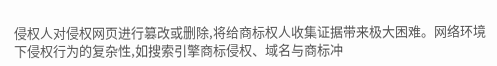侵权人对侵权网页进行篡改或删除,将给商标权人收集证据带来极大困难。网络环境下侵权行为的复杂性,如搜索引擎商标侵权、域名与商标冲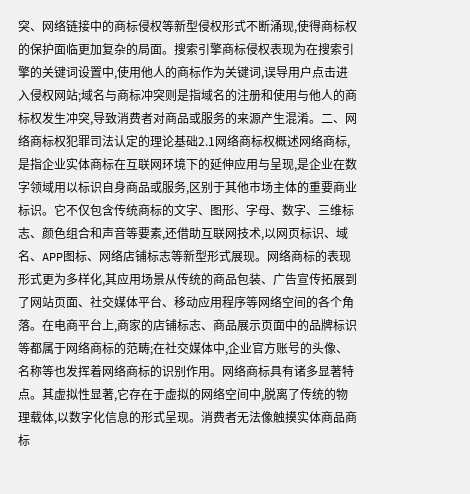突、网络链接中的商标侵权等新型侵权形式不断涌现,使得商标权的保护面临更加复杂的局面。搜索引擎商标侵权表现为在搜索引擎的关键词设置中,使用他人的商标作为关键词,误导用户点击进入侵权网站;域名与商标冲突则是指域名的注册和使用与他人的商标权发生冲突,导致消费者对商品或服务的来源产生混淆。二、网络商标权犯罪司法认定的理论基础2.1网络商标权概述网络商标,是指企业实体商标在互联网环境下的延伸应用与呈现,是企业在数字领域用以标识自身商品或服务,区别于其他市场主体的重要商业标识。它不仅包含传统商标的文字、图形、字母、数字、三维标志、颜色组合和声音等要素,还借助互联网技术,以网页标识、域名、APP图标、网络店铺标志等新型形式展现。网络商标的表现形式更为多样化,其应用场景从传统的商品包装、广告宣传拓展到了网站页面、社交媒体平台、移动应用程序等网络空间的各个角落。在电商平台上,商家的店铺标志、商品展示页面中的品牌标识等都属于网络商标的范畴;在社交媒体中,企业官方账号的头像、名称等也发挥着网络商标的识别作用。网络商标具有诸多显著特点。其虚拟性显著,它存在于虚拟的网络空间中,脱离了传统的物理载体,以数字化信息的形式呈现。消费者无法像触摸实体商品商标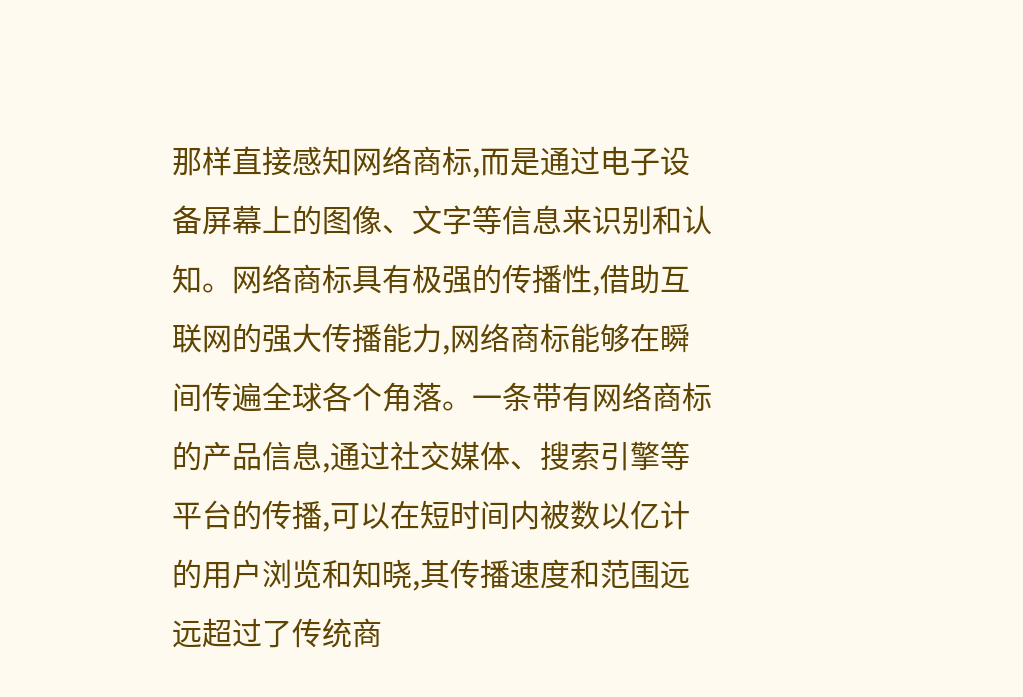那样直接感知网络商标,而是通过电子设备屏幕上的图像、文字等信息来识别和认知。网络商标具有极强的传播性,借助互联网的强大传播能力,网络商标能够在瞬间传遍全球各个角落。一条带有网络商标的产品信息,通过社交媒体、搜索引擎等平台的传播,可以在短时间内被数以亿计的用户浏览和知晓,其传播速度和范围远远超过了传统商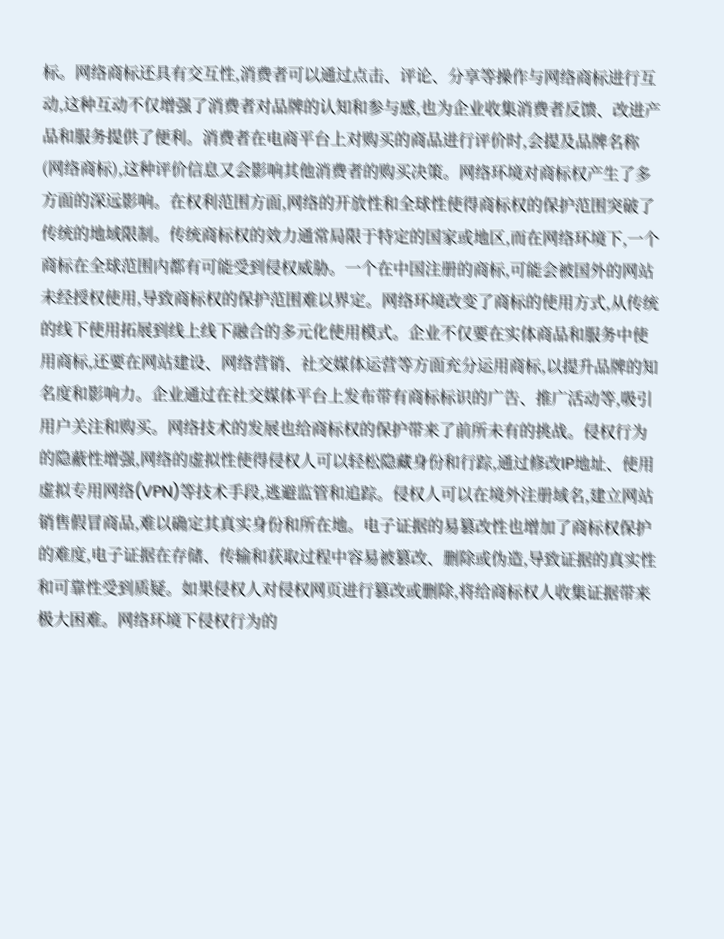标。网络商标还具有交互性,消费者可以通过点击、评论、分享等操作与网络商标进行互动,这种互动不仅增强了消费者对品牌的认知和参与感,也为企业收集消费者反馈、改进产品和服务提供了便利。消费者在电商平台上对购买的商品进行评价时,会提及品牌名称(网络商标),这种评价信息又会影响其他消费者的购买决策。网络环境对商标权产生了多方面的深远影响。在权利范围方面,网络的开放性和全球性使得商标权的保护范围突破了传统的地域限制。传统商标权的效力通常局限于特定的国家或地区,而在网络环境下,一个商标在全球范围内都有可能受到侵权威胁。一个在中国注册的商标,可能会被国外的网站未经授权使用,导致商标权的保护范围难以界定。网络环境改变了商标的使用方式,从传统的线下使用拓展到线上线下融合的多元化使用模式。企业不仅要在实体商品和服务中使用商标,还要在网站建设、网络营销、社交媒体运营等方面充分运用商标,以提升品牌的知名度和影响力。企业通过在社交媒体平台上发布带有商标标识的广告、推广活动等,吸引用户关注和购买。网络技术的发展也给商标权的保护带来了前所未有的挑战。侵权行为的隐蔽性增强,网络的虚拟性使得侵权人可以轻松隐藏身份和行踪,通过修改IP地址、使用虚拟专用网络(VPN)等技术手段,逃避监管和追踪。侵权人可以在境外注册域名,建立网站销售假冒商品,难以确定其真实身份和所在地。电子证据的易篡改性也增加了商标权保护的难度,电子证据在存储、传输和获取过程中容易被篡改、删除或伪造,导致证据的真实性和可靠性受到质疑。如果侵权人对侵权网页进行篡改或删除,将给商标权人收集证据带来极大困难。网络环境下侵权行为的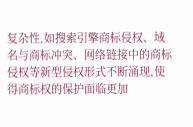复杂性,如搜索引擎商标侵权、域名与商标冲突、网络链接中的商标侵权等新型侵权形式不断涌现,使得商标权的保护面临更加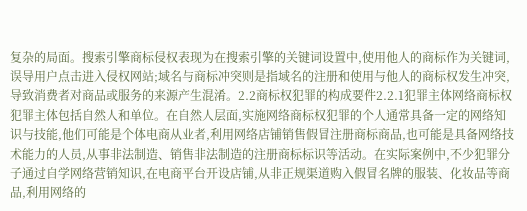复杂的局面。搜索引擎商标侵权表现为在搜索引擎的关键词设置中,使用他人的商标作为关键词,误导用户点击进入侵权网站;域名与商标冲突则是指域名的注册和使用与他人的商标权发生冲突,导致消费者对商品或服务的来源产生混淆。2.2商标权犯罪的构成要件2.2.1犯罪主体网络商标权犯罪主体包括自然人和单位。在自然人层面,实施网络商标权犯罪的个人通常具备一定的网络知识与技能,他们可能是个体电商从业者,利用网络店铺销售假冒注册商标商品,也可能是具备网络技术能力的人员,从事非法制造、销售非法制造的注册商标标识等活动。在实际案例中,不少犯罪分子通过自学网络营销知识,在电商平台开设店铺,从非正规渠道购入假冒名牌的服装、化妆品等商品,利用网络的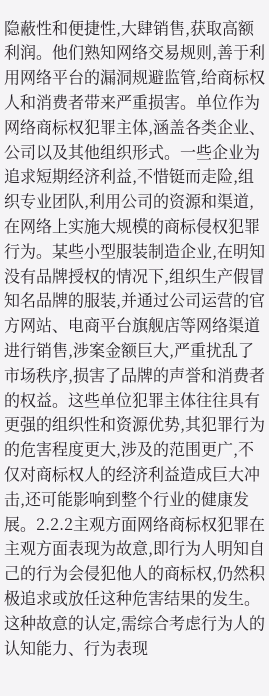隐蔽性和便捷性,大肆销售,获取高额利润。他们熟知网络交易规则,善于利用网络平台的漏洞规避监管,给商标权人和消费者带来严重损害。单位作为网络商标权犯罪主体,涵盖各类企业、公司以及其他组织形式。一些企业为追求短期经济利益,不惜铤而走险,组织专业团队,利用公司的资源和渠道,在网络上实施大规模的商标侵权犯罪行为。某些小型服装制造企业,在明知没有品牌授权的情况下,组织生产假冒知名品牌的服装,并通过公司运营的官方网站、电商平台旗舰店等网络渠道进行销售,涉案金额巨大,严重扰乱了市场秩序,损害了品牌的声誉和消费者的权益。这些单位犯罪主体往往具有更强的组织性和资源优势,其犯罪行为的危害程度更大,涉及的范围更广,不仅对商标权人的经济利益造成巨大冲击,还可能影响到整个行业的健康发展。2.2.2主观方面网络商标权犯罪在主观方面表现为故意,即行为人明知自己的行为会侵犯他人的商标权,仍然积极追求或放任这种危害结果的发生。这种故意的认定,需综合考虑行为人的认知能力、行为表现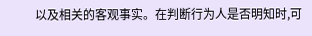以及相关的客观事实。在判断行为人是否明知时,可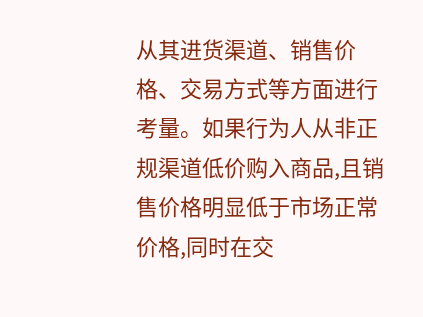从其进货渠道、销售价格、交易方式等方面进行考量。如果行为人从非正规渠道低价购入商品,且销售价格明显低于市场正常价格,同时在交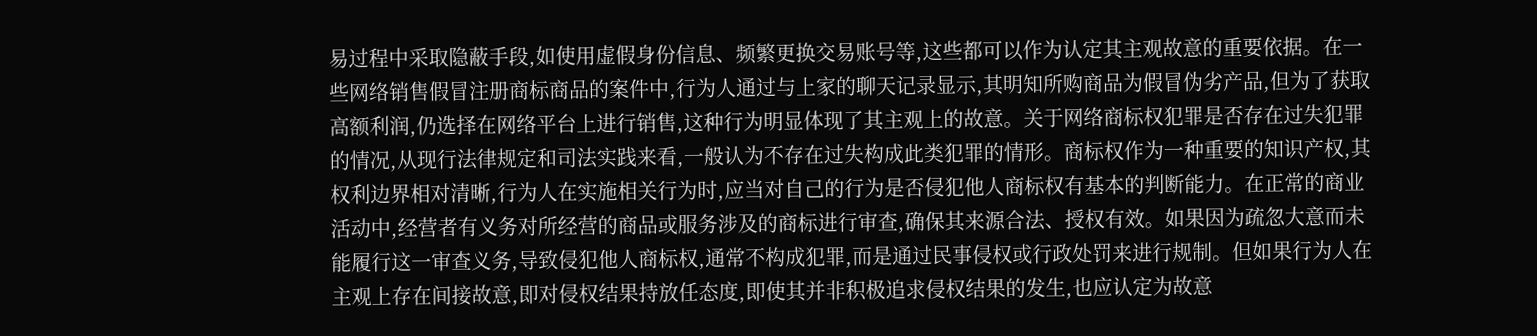易过程中采取隐蔽手段,如使用虚假身份信息、频繁更换交易账号等,这些都可以作为认定其主观故意的重要依据。在一些网络销售假冒注册商标商品的案件中,行为人通过与上家的聊天记录显示,其明知所购商品为假冒伪劣产品,但为了获取高额利润,仍选择在网络平台上进行销售,这种行为明显体现了其主观上的故意。关于网络商标权犯罪是否存在过失犯罪的情况,从现行法律规定和司法实践来看,一般认为不存在过失构成此类犯罪的情形。商标权作为一种重要的知识产权,其权利边界相对清晰,行为人在实施相关行为时,应当对自己的行为是否侵犯他人商标权有基本的判断能力。在正常的商业活动中,经营者有义务对所经营的商品或服务涉及的商标进行审查,确保其来源合法、授权有效。如果因为疏忽大意而未能履行这一审查义务,导致侵犯他人商标权,通常不构成犯罪,而是通过民事侵权或行政处罚来进行规制。但如果行为人在主观上存在间接故意,即对侵权结果持放任态度,即使其并非积极追求侵权结果的发生,也应认定为故意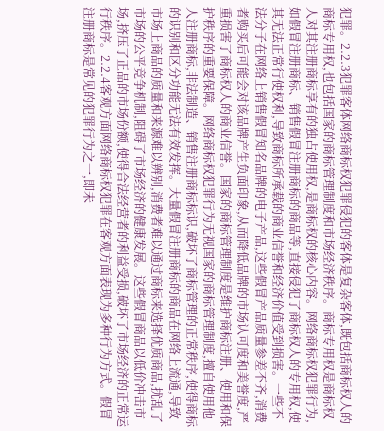犯罪。2.2.3犯罪客体网络商标权犯罪侵犯的客体是复杂客体,既包括商标权人的商标专用权,也包括国家的商标管理制度和市场经济秩序。商标专用权是商标权人对其注册商标享有的独占使用权,是商标权的核心内容。网络商标权犯罪行为,如假冒注册商标、销售假冒注册商标的商品等,直接侵犯了商标权人的专用权,使其无法正常行使权利,导致商标所承载的商业信誉和经济价值受到损害。一些不法分子在网络上销售假冒知名品牌的电子产品,这些假冒产品质量参差不齐,消费者购买后可能会对该品牌产生负面印象,从而降低品牌的市场认可度和美誉度,严重损害了商标权人的商业信誉。国家的商标管理制度是维护商标注册、使用和保护秩序的重要保障。网络商标权犯罪行为无视国家的商标管理制度,擅自使用他人注册商标,非法制造、销售注册商标标识,破坏了商标管理的正常秩序,使得商标的识别和区分功能无法有效发挥。大量假冒注册商标的商品在网络上流通,导致市场上商品的质量和来源难以辨别,消费者难以通过商标来选择优质商品,扰乱了市场的公平竞争机制,阻碍了市场经济的健康发展。这些假冒商品以低价冲击市场,挤压了正品的市场份额,使得合法经营者的利益受损,破坏了市场经济的正常运行秩序。2.2.4客观方面网络商标权犯罪在客观方面表现为多种行为方式。假冒注册商标是常见的犯罪行为之一,即未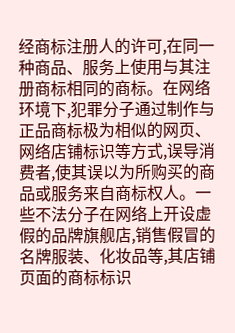经商标注册人的许可,在同一种商品、服务上使用与其注册商标相同的商标。在网络环境下,犯罪分子通过制作与正品商标极为相似的网页、网络店铺标识等方式,误导消费者,使其误以为所购买的商品或服务来自商标权人。一些不法分子在网络上开设虚假的品牌旗舰店,销售假冒的名牌服装、化妆品等,其店铺页面的商标标识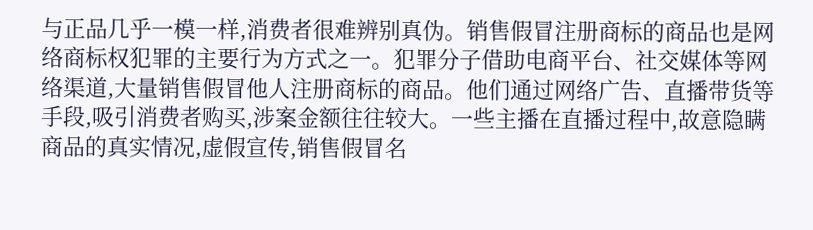与正品几乎一模一样,消费者很难辨别真伪。销售假冒注册商标的商品也是网络商标权犯罪的主要行为方式之一。犯罪分子借助电商平台、社交媒体等网络渠道,大量销售假冒他人注册商标的商品。他们通过网络广告、直播带货等手段,吸引消费者购买,涉案金额往往较大。一些主播在直播过程中,故意隐瞒商品的真实情况,虚假宣传,销售假冒名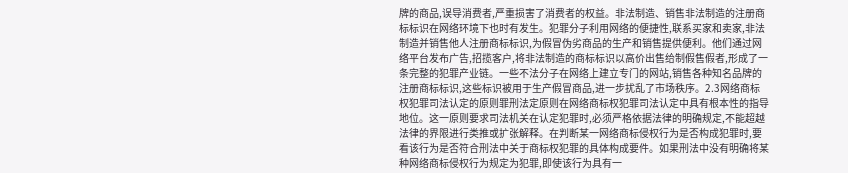牌的商品,误导消费者,严重损害了消费者的权益。非法制造、销售非法制造的注册商标标识在网络环境下也时有发生。犯罪分子利用网络的便捷性,联系买家和卖家,非法制造并销售他人注册商标标识,为假冒伪劣商品的生产和销售提供便利。他们通过网络平台发布广告,招揽客户,将非法制造的商标标识以高价出售给制假售假者,形成了一条完整的犯罪产业链。一些不法分子在网络上建立专门的网站,销售各种知名品牌的注册商标标识,这些标识被用于生产假冒商品,进一步扰乱了市场秩序。2.3网络商标权犯罪司法认定的原则罪刑法定原则在网络商标权犯罪司法认定中具有根本性的指导地位。这一原则要求司法机关在认定犯罪时,必须严格依据法律的明确规定,不能超越法律的界限进行类推或扩张解释。在判断某一网络商标侵权行为是否构成犯罪时,要看该行为是否符合刑法中关于商标权犯罪的具体构成要件。如果刑法中没有明确将某种网络商标侵权行为规定为犯罪,即使该行为具有一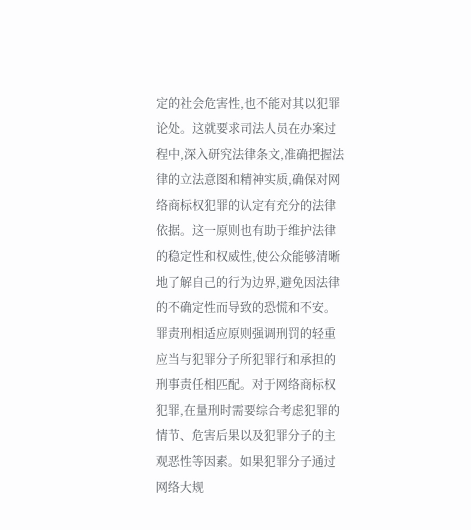定的社会危害性,也不能对其以犯罪论处。这就要求司法人员在办案过程中,深入研究法律条文,准确把握法律的立法意图和精神实质,确保对网络商标权犯罪的认定有充分的法律依据。这一原则也有助于维护法律的稳定性和权威性,使公众能够清晰地了解自己的行为边界,避免因法律的不确定性而导致的恐慌和不安。罪责刑相适应原则强调刑罚的轻重应当与犯罪分子所犯罪行和承担的刑事责任相匹配。对于网络商标权犯罪,在量刑时需要综合考虑犯罪的情节、危害后果以及犯罪分子的主观恶性等因素。如果犯罪分子通过网络大规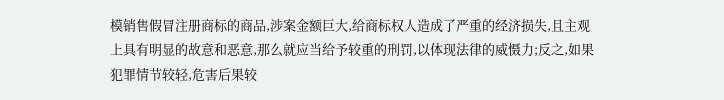模销售假冒注册商标的商品,涉案金额巨大,给商标权人造成了严重的经济损失,且主观上具有明显的故意和恶意,那么就应当给予较重的刑罚,以体现法律的威慑力;反之,如果犯罪情节较轻,危害后果较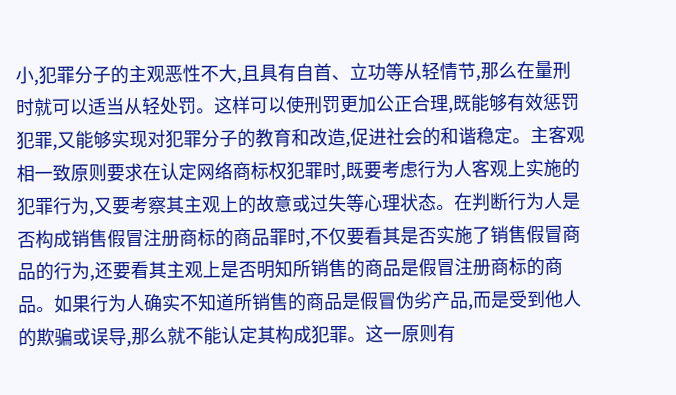小,犯罪分子的主观恶性不大,且具有自首、立功等从轻情节,那么在量刑时就可以适当从轻处罚。这样可以使刑罚更加公正合理,既能够有效惩罚犯罪,又能够实现对犯罪分子的教育和改造,促进社会的和谐稳定。主客观相一致原则要求在认定网络商标权犯罪时,既要考虑行为人客观上实施的犯罪行为,又要考察其主观上的故意或过失等心理状态。在判断行为人是否构成销售假冒注册商标的商品罪时,不仅要看其是否实施了销售假冒商品的行为,还要看其主观上是否明知所销售的商品是假冒注册商标的商品。如果行为人确实不知道所销售的商品是假冒伪劣产品,而是受到他人的欺骗或误导,那么就不能认定其构成犯罪。这一原则有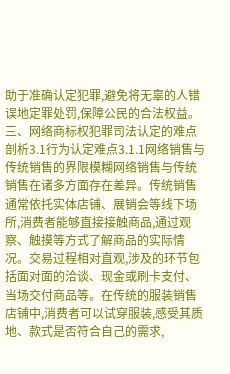助于准确认定犯罪,避免将无辜的人错误地定罪处罚,保障公民的合法权益。三、网络商标权犯罪司法认定的难点剖析3.1行为认定难点3.1.1网络销售与传统销售的界限模糊网络销售与传统销售在诸多方面存在差异。传统销售通常依托实体店铺、展销会等线下场所,消费者能够直接接触商品,通过观察、触摸等方式了解商品的实际情况。交易过程相对直观,涉及的环节包括面对面的洽谈、现金或刷卡支付、当场交付商品等。在传统的服装销售店铺中,消费者可以试穿服装,感受其质地、款式是否符合自己的需求,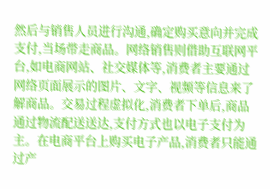然后与销售人员进行沟通,确定购买意向并完成支付,当场带走商品。网络销售则借助互联网平台,如电商网站、社交媒体等,消费者主要通过网络页面展示的图片、文字、视频等信息来了解商品。交易过程虚拟化,消费者下单后,商品通过物流配送送达,支付方式也以电子支付为主。在电商平台上购买电子产品,消费者只能通过产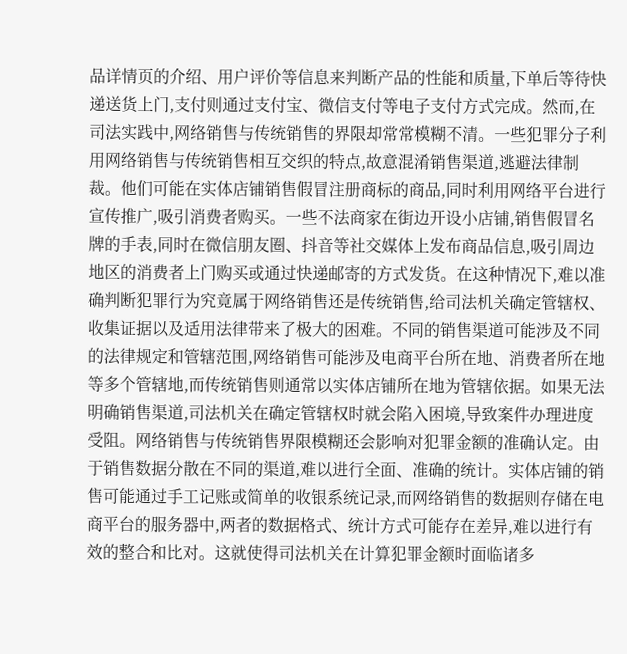品详情页的介绍、用户评价等信息来判断产品的性能和质量,下单后等待快递送货上门,支付则通过支付宝、微信支付等电子支付方式完成。然而,在司法实践中,网络销售与传统销售的界限却常常模糊不清。一些犯罪分子利用网络销售与传统销售相互交织的特点,故意混淆销售渠道,逃避法律制裁。他们可能在实体店铺销售假冒注册商标的商品,同时利用网络平台进行宣传推广,吸引消费者购买。一些不法商家在街边开设小店铺,销售假冒名牌的手表,同时在微信朋友圈、抖音等社交媒体上发布商品信息,吸引周边地区的消费者上门购买或通过快递邮寄的方式发货。在这种情况下,难以准确判断犯罪行为究竟属于网络销售还是传统销售,给司法机关确定管辖权、收集证据以及适用法律带来了极大的困难。不同的销售渠道可能涉及不同的法律规定和管辖范围,网络销售可能涉及电商平台所在地、消费者所在地等多个管辖地,而传统销售则通常以实体店铺所在地为管辖依据。如果无法明确销售渠道,司法机关在确定管辖权时就会陷入困境,导致案件办理进度受阻。网络销售与传统销售界限模糊还会影响对犯罪金额的准确认定。由于销售数据分散在不同的渠道,难以进行全面、准确的统计。实体店铺的销售可能通过手工记账或简单的收银系统记录,而网络销售的数据则存储在电商平台的服务器中,两者的数据格式、统计方式可能存在差异,难以进行有效的整合和比对。这就使得司法机关在计算犯罪金额时面临诸多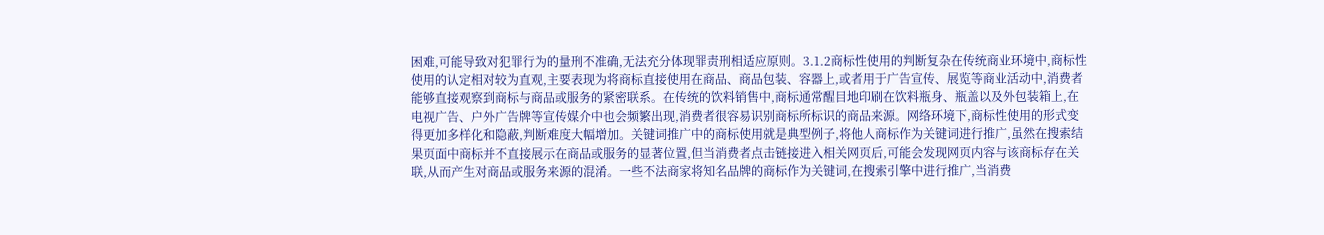困难,可能导致对犯罪行为的量刑不准确,无法充分体现罪责刑相适应原则。3.1.2商标性使用的判断复杂在传统商业环境中,商标性使用的认定相对较为直观,主要表现为将商标直接使用在商品、商品包装、容器上,或者用于广告宣传、展览等商业活动中,消费者能够直接观察到商标与商品或服务的紧密联系。在传统的饮料销售中,商标通常醒目地印刷在饮料瓶身、瓶盖以及外包装箱上,在电视广告、户外广告牌等宣传媒介中也会频繁出现,消费者很容易识别商标所标识的商品来源。网络环境下,商标性使用的形式变得更加多样化和隐蔽,判断难度大幅增加。关键词推广中的商标使用就是典型例子,将他人商标作为关键词进行推广,虽然在搜索结果页面中商标并不直接展示在商品或服务的显著位置,但当消费者点击链接进入相关网页后,可能会发现网页内容与该商标存在关联,从而产生对商品或服务来源的混淆。一些不法商家将知名品牌的商标作为关键词,在搜索引擎中进行推广,当消费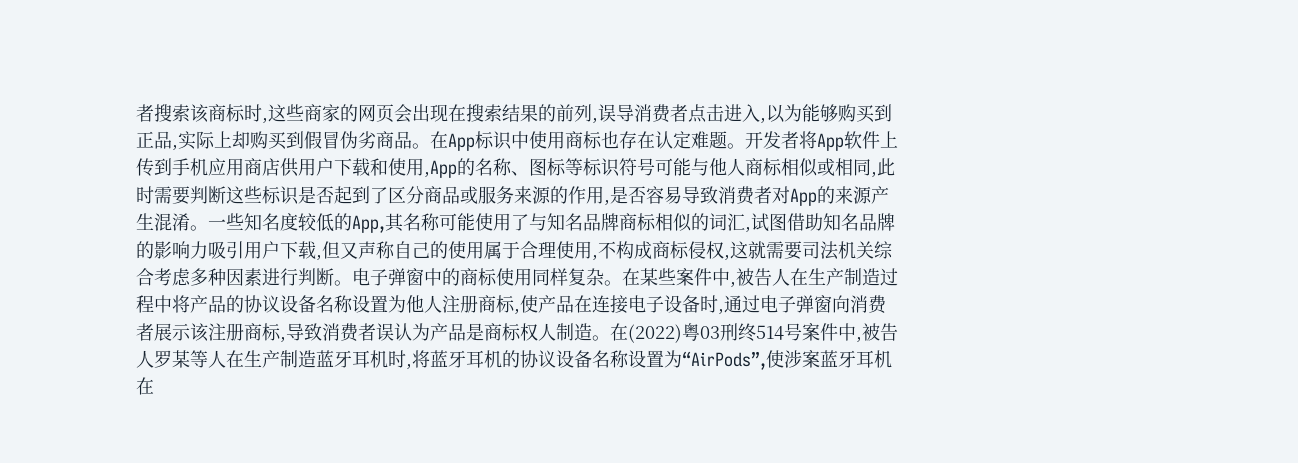者搜索该商标时,这些商家的网页会出现在搜索结果的前列,误导消费者点击进入,以为能够购买到正品,实际上却购买到假冒伪劣商品。在App标识中使用商标也存在认定难题。开发者将App软件上传到手机应用商店供用户下载和使用,App的名称、图标等标识符号可能与他人商标相似或相同,此时需要判断这些标识是否起到了区分商品或服务来源的作用,是否容易导致消费者对App的来源产生混淆。一些知名度较低的App,其名称可能使用了与知名品牌商标相似的词汇,试图借助知名品牌的影响力吸引用户下载,但又声称自己的使用属于合理使用,不构成商标侵权,这就需要司法机关综合考虑多种因素进行判断。电子弹窗中的商标使用同样复杂。在某些案件中,被告人在生产制造过程中将产品的协议设备名称设置为他人注册商标,使产品在连接电子设备时,通过电子弹窗向消费者展示该注册商标,导致消费者误认为产品是商标权人制造。在(2022)粤03刑终514号案件中,被告人罗某等人在生产制造蓝牙耳机时,将蓝牙耳机的协议设备名称设置为“AirPods”,使涉案蓝牙耳机在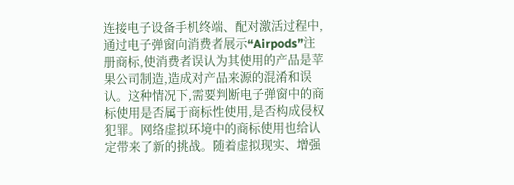连接电子设备手机终端、配对激活过程中,通过电子弹窗向消费者展示“Airpods”注册商标,使消费者误认为其使用的产品是苹果公司制造,造成对产品来源的混淆和误认。这种情况下,需要判断电子弹窗中的商标使用是否属于商标性使用,是否构成侵权犯罪。网络虚拟环境中的商标使用也给认定带来了新的挑战。随着虚拟现实、增强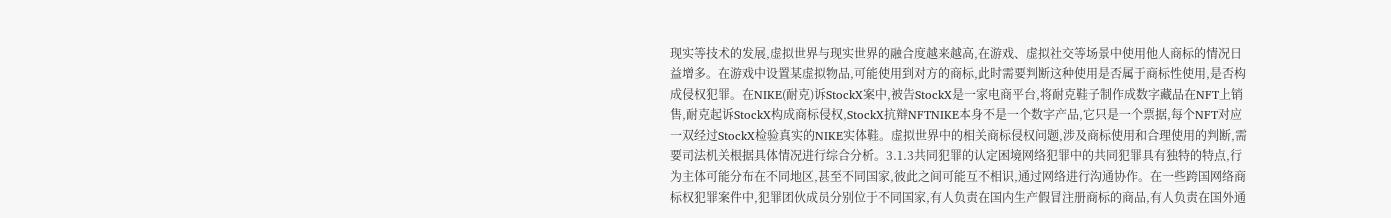现实等技术的发展,虚拟世界与现实世界的融合度越来越高,在游戏、虚拟社交等场景中使用他人商标的情况日益增多。在游戏中设置某虚拟物品,可能使用到对方的商标,此时需要判断这种使用是否属于商标性使用,是否构成侵权犯罪。在NIKE(耐克)诉StockX案中,被告StockX是一家电商平台,将耐克鞋子制作成数字藏品在NFT上销售,耐克起诉StockX构成商标侵权,StockX抗辩NFTNIKE本身不是一个数字产品,它只是一个票据,每个NFT对应一双经过StockX检验真实的NIKE实体鞋。虚拟世界中的相关商标侵权问题,涉及商标使用和合理使用的判断,需要司法机关根据具体情况进行综合分析。3.1.3共同犯罪的认定困境网络犯罪中的共同犯罪具有独特的特点,行为主体可能分布在不同地区,甚至不同国家,彼此之间可能互不相识,通过网络进行沟通协作。在一些跨国网络商标权犯罪案件中,犯罪团伙成员分别位于不同国家,有人负责在国内生产假冒注册商标的商品,有人负责在国外通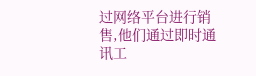过网络平台进行销售,他们通过即时通讯工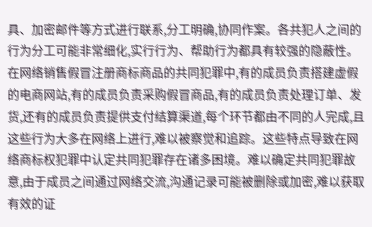具、加密邮件等方式进行联系,分工明确,协同作案。各共犯人之间的行为分工可能非常细化,实行行为、帮助行为都具有较强的隐蔽性。在网络销售假冒注册商标商品的共同犯罪中,有的成员负责搭建虚假的电商网站,有的成员负责采购假冒商品,有的成员负责处理订单、发货,还有的成员负责提供支付结算渠道,每个环节都由不同的人完成,且这些行为大多在网络上进行,难以被察觉和追踪。这些特点导致在网络商标权犯罪中认定共同犯罪存在诸多困境。难以确定共同犯罪故意,由于成员之间通过网络交流,沟通记录可能被删除或加密,难以获取有效的证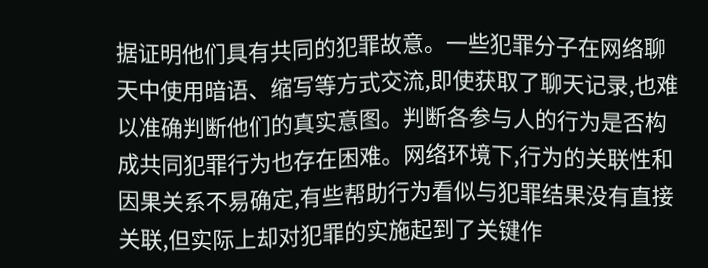据证明他们具有共同的犯罪故意。一些犯罪分子在网络聊天中使用暗语、缩写等方式交流,即使获取了聊天记录,也难以准确判断他们的真实意图。判断各参与人的行为是否构成共同犯罪行为也存在困难。网络环境下,行为的关联性和因果关系不易确定,有些帮助行为看似与犯罪结果没有直接关联,但实际上却对犯罪的实施起到了关键作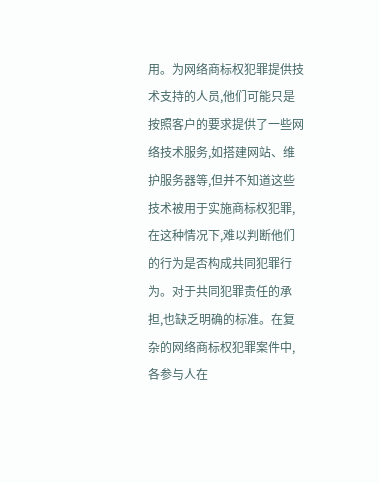用。为网络商标权犯罪提供技术支持的人员,他们可能只是按照客户的要求提供了一些网络技术服务,如搭建网站、维护服务器等,但并不知道这些技术被用于实施商标权犯罪,在这种情况下,难以判断他们的行为是否构成共同犯罪行为。对于共同犯罪责任的承担,也缺乏明确的标准。在复杂的网络商标权犯罪案件中,各参与人在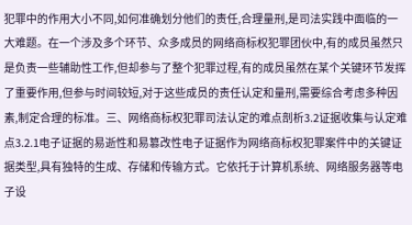犯罪中的作用大小不同,如何准确划分他们的责任,合理量刑,是司法实践中面临的一大难题。在一个涉及多个环节、众多成员的网络商标权犯罪团伙中,有的成员虽然只是负责一些辅助性工作,但却参与了整个犯罪过程,有的成员虽然在某个关键环节发挥了重要作用,但参与时间较短,对于这些成员的责任认定和量刑,需要综合考虑多种因素,制定合理的标准。三、网络商标权犯罪司法认定的难点剖析3.2证据收集与认定难点3.2.1电子证据的易逝性和易篡改性电子证据作为网络商标权犯罪案件中的关键证据类型,具有独特的生成、存储和传输方式。它依托于计算机系统、网络服务器等电子设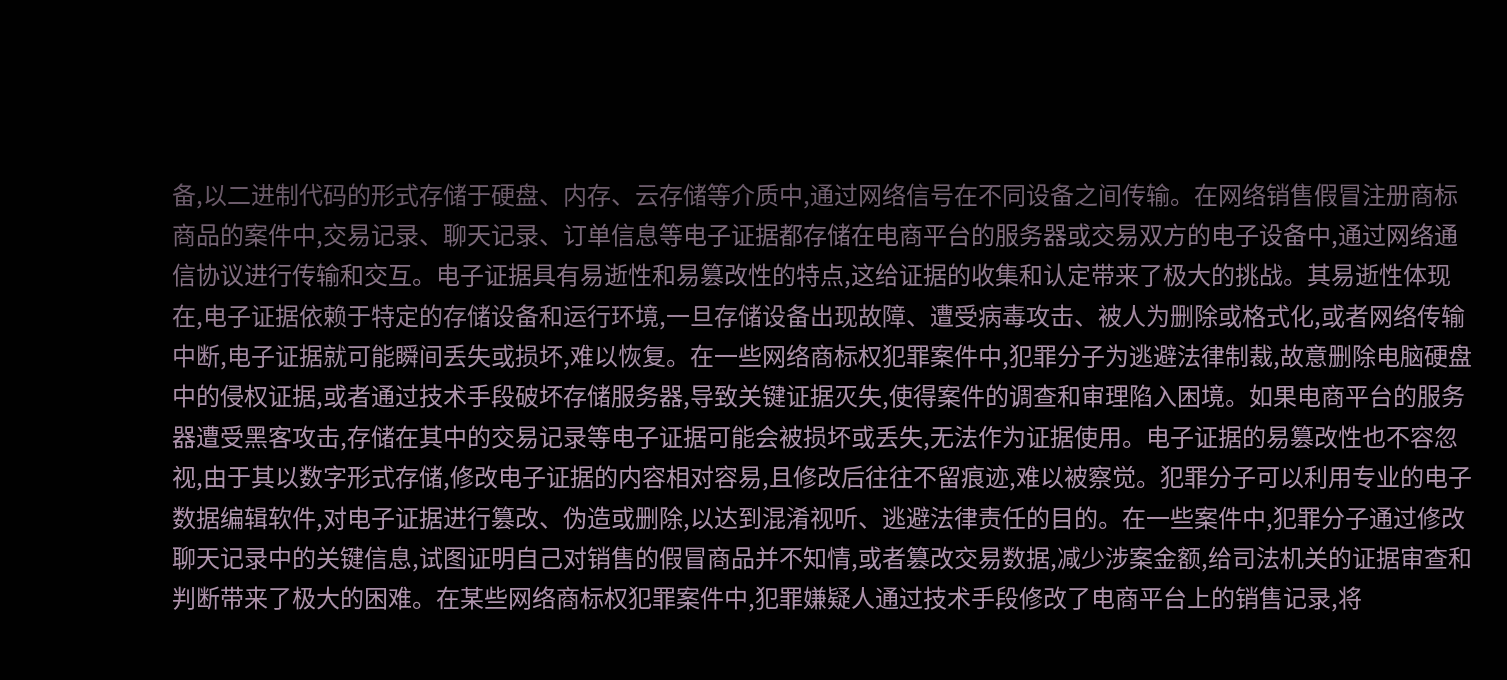备,以二进制代码的形式存储于硬盘、内存、云存储等介质中,通过网络信号在不同设备之间传输。在网络销售假冒注册商标商品的案件中,交易记录、聊天记录、订单信息等电子证据都存储在电商平台的服务器或交易双方的电子设备中,通过网络通信协议进行传输和交互。电子证据具有易逝性和易篡改性的特点,这给证据的收集和认定带来了极大的挑战。其易逝性体现在,电子证据依赖于特定的存储设备和运行环境,一旦存储设备出现故障、遭受病毒攻击、被人为删除或格式化,或者网络传输中断,电子证据就可能瞬间丢失或损坏,难以恢复。在一些网络商标权犯罪案件中,犯罪分子为逃避法律制裁,故意删除电脑硬盘中的侵权证据,或者通过技术手段破坏存储服务器,导致关键证据灭失,使得案件的调查和审理陷入困境。如果电商平台的服务器遭受黑客攻击,存储在其中的交易记录等电子证据可能会被损坏或丢失,无法作为证据使用。电子证据的易篡改性也不容忽视,由于其以数字形式存储,修改电子证据的内容相对容易,且修改后往往不留痕迹,难以被察觉。犯罪分子可以利用专业的电子数据编辑软件,对电子证据进行篡改、伪造或删除,以达到混淆视听、逃避法律责任的目的。在一些案件中,犯罪分子通过修改聊天记录中的关键信息,试图证明自己对销售的假冒商品并不知情,或者篡改交易数据,减少涉案金额,给司法机关的证据审查和判断带来了极大的困难。在某些网络商标权犯罪案件中,犯罪嫌疑人通过技术手段修改了电商平台上的销售记录,将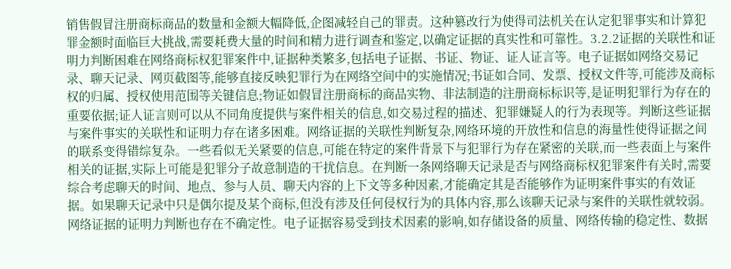销售假冒注册商标商品的数量和金额大幅降低,企图减轻自己的罪责。这种篡改行为使得司法机关在认定犯罪事实和计算犯罪金额时面临巨大挑战,需要耗费大量的时间和精力进行调查和鉴定,以确定证据的真实性和可靠性。3.2.2证据的关联性和证明力判断困难在网络商标权犯罪案件中,证据种类繁多,包括电子证据、书证、物证、证人证言等。电子证据如网络交易记录、聊天记录、网页截图等,能够直接反映犯罪行为在网络空间中的实施情况;书证如合同、发票、授权文件等,可能涉及商标权的归属、授权使用范围等关键信息;物证如假冒注册商标的商品实物、非法制造的注册商标标识等,是证明犯罪行为存在的重要依据;证人证言则可以从不同角度提供与案件相关的信息,如交易过程的描述、犯罪嫌疑人的行为表现等。判断这些证据与案件事实的关联性和证明力存在诸多困难。网络证据的关联性判断复杂,网络环境的开放性和信息的海量性使得证据之间的联系变得错综复杂。一些看似无关紧要的信息,可能在特定的案件背景下与犯罪行为存在紧密的关联,而一些表面上与案件相关的证据,实际上可能是犯罪分子故意制造的干扰信息。在判断一条网络聊天记录是否与网络商标权犯罪案件有关时,需要综合考虑聊天的时间、地点、参与人员、聊天内容的上下文等多种因素,才能确定其是否能够作为证明案件事实的有效证据。如果聊天记录中只是偶尔提及某个商标,但没有涉及任何侵权行为的具体内容,那么该聊天记录与案件的关联性就较弱。网络证据的证明力判断也存在不确定性。电子证据容易受到技术因素的影响,如存储设备的质量、网络传输的稳定性、数据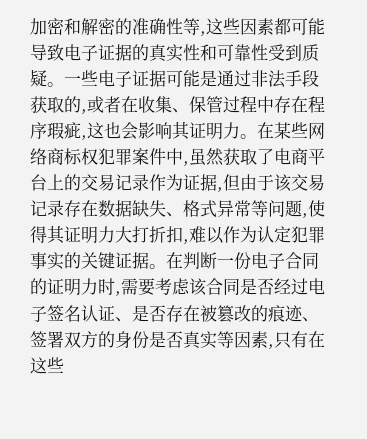加密和解密的准确性等,这些因素都可能导致电子证据的真实性和可靠性受到质疑。一些电子证据可能是通过非法手段获取的,或者在收集、保管过程中存在程序瑕疵,这也会影响其证明力。在某些网络商标权犯罪案件中,虽然获取了电商平台上的交易记录作为证据,但由于该交易记录存在数据缺失、格式异常等问题,使得其证明力大打折扣,难以作为认定犯罪事实的关键证据。在判断一份电子合同的证明力时,需要考虑该合同是否经过电子签名认证、是否存在被篡改的痕迹、签署双方的身份是否真实等因素,只有在这些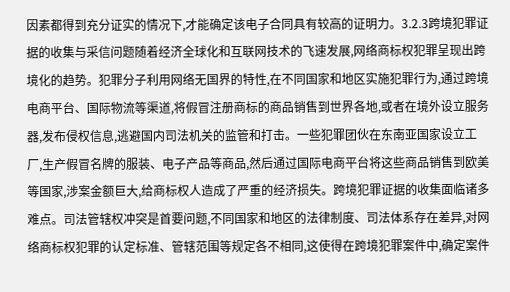因素都得到充分证实的情况下,才能确定该电子合同具有较高的证明力。3.2.3跨境犯罪证据的收集与采信问题随着经济全球化和互联网技术的飞速发展,网络商标权犯罪呈现出跨境化的趋势。犯罪分子利用网络无国界的特性,在不同国家和地区实施犯罪行为,通过跨境电商平台、国际物流等渠道,将假冒注册商标的商品销售到世界各地,或者在境外设立服务器,发布侵权信息,逃避国内司法机关的监管和打击。一些犯罪团伙在东南亚国家设立工厂,生产假冒名牌的服装、电子产品等商品,然后通过国际电商平台将这些商品销售到欧美等国家,涉案金额巨大,给商标权人造成了严重的经济损失。跨境犯罪证据的收集面临诸多难点。司法管辖权冲突是首要问题,不同国家和地区的法律制度、司法体系存在差异,对网络商标权犯罪的认定标准、管辖范围等规定各不相同,这使得在跨境犯罪案件中,确定案件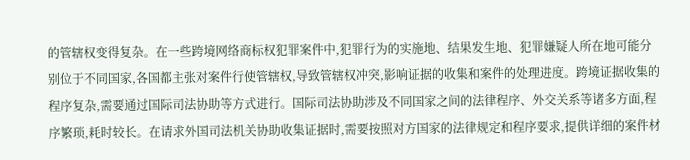的管辖权变得复杂。在一些跨境网络商标权犯罪案件中,犯罪行为的实施地、结果发生地、犯罪嫌疑人所在地可能分别位于不同国家,各国都主张对案件行使管辖权,导致管辖权冲突,影响证据的收集和案件的处理进度。跨境证据收集的程序复杂,需要通过国际司法协助等方式进行。国际司法协助涉及不同国家之间的法律程序、外交关系等诸多方面,程序繁琐,耗时较长。在请求外国司法机关协助收集证据时,需要按照对方国家的法律规定和程序要求,提供详细的案件材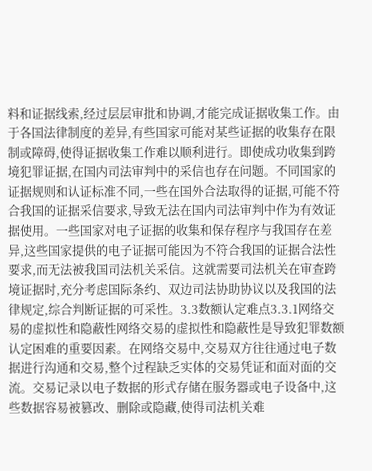料和证据线索,经过层层审批和协调,才能完成证据收集工作。由于各国法律制度的差异,有些国家可能对某些证据的收集存在限制或障碍,使得证据收集工作难以顺利进行。即使成功收集到跨境犯罪证据,在国内司法审判中的采信也存在问题。不同国家的证据规则和认证标准不同,一些在国外合法取得的证据,可能不符合我国的证据采信要求,导致无法在国内司法审判中作为有效证据使用。一些国家对电子证据的收集和保存程序与我国存在差异,这些国家提供的电子证据可能因为不符合我国的证据合法性要求,而无法被我国司法机关采信。这就需要司法机关在审查跨境证据时,充分考虑国际条约、双边司法协助协议以及我国的法律规定,综合判断证据的可采性。3.3数额认定难点3.3.1网络交易的虚拟性和隐蔽性网络交易的虚拟性和隐蔽性是导致犯罪数额认定困难的重要因素。在网络交易中,交易双方往往通过电子数据进行沟通和交易,整个过程缺乏实体的交易凭证和面对面的交流。交易记录以电子数据的形式存储在服务器或电子设备中,这些数据容易被篡改、删除或隐藏,使得司法机关难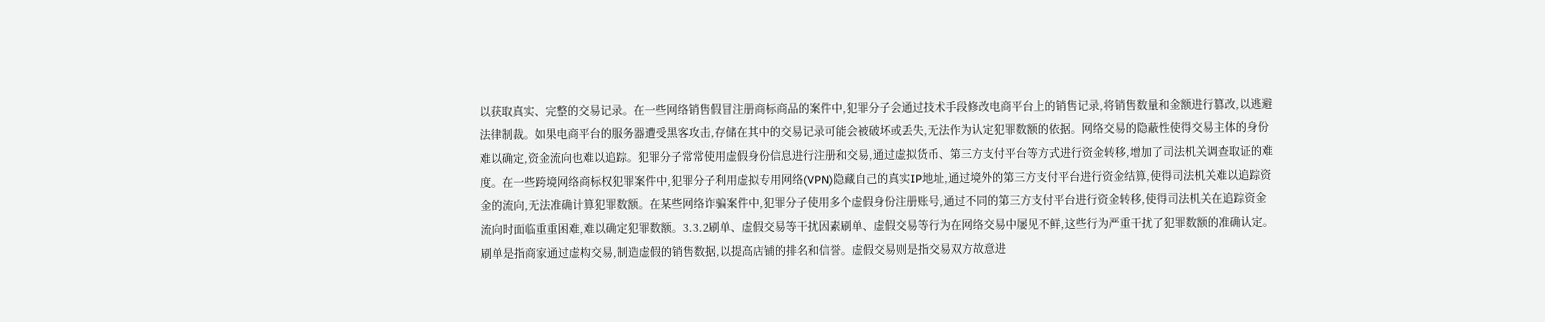以获取真实、完整的交易记录。在一些网络销售假冒注册商标商品的案件中,犯罪分子会通过技术手段修改电商平台上的销售记录,将销售数量和金额进行篡改,以逃避法律制裁。如果电商平台的服务器遭受黑客攻击,存储在其中的交易记录可能会被破坏或丢失,无法作为认定犯罪数额的依据。网络交易的隐蔽性使得交易主体的身份难以确定,资金流向也难以追踪。犯罪分子常常使用虚假身份信息进行注册和交易,通过虚拟货币、第三方支付平台等方式进行资金转移,增加了司法机关调查取证的难度。在一些跨境网络商标权犯罪案件中,犯罪分子利用虚拟专用网络(VPN)隐藏自己的真实IP地址,通过境外的第三方支付平台进行资金结算,使得司法机关难以追踪资金的流向,无法准确计算犯罪数额。在某些网络诈骗案件中,犯罪分子使用多个虚假身份注册账号,通过不同的第三方支付平台进行资金转移,使得司法机关在追踪资金流向时面临重重困难,难以确定犯罪数额。3.3.2刷单、虚假交易等干扰因素刷单、虚假交易等行为在网络交易中屡见不鲜,这些行为严重干扰了犯罪数额的准确认定。刷单是指商家通过虚构交易,制造虚假的销售数据,以提高店铺的排名和信誉。虚假交易则是指交易双方故意进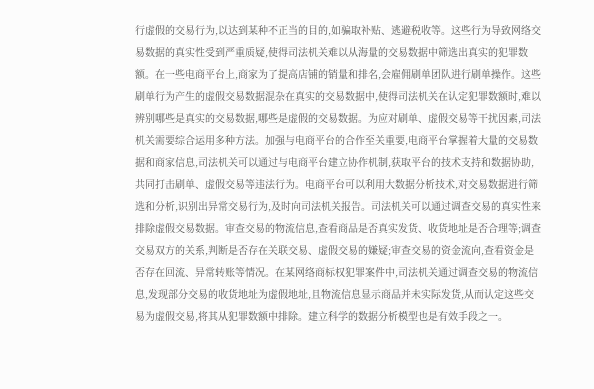行虚假的交易行为,以达到某种不正当的目的,如骗取补贴、逃避税收等。这些行为导致网络交易数据的真实性受到严重质疑,使得司法机关难以从海量的交易数据中筛选出真实的犯罪数额。在一些电商平台上,商家为了提高店铺的销量和排名,会雇佣刷单团队进行刷单操作。这些刷单行为产生的虚假交易数据混杂在真实的交易数据中,使得司法机关在认定犯罪数额时,难以辨别哪些是真实的交易数据,哪些是虚假的交易数据。为应对刷单、虚假交易等干扰因素,司法机关需要综合运用多种方法。加强与电商平台的合作至关重要,电商平台掌握着大量的交易数据和商家信息,司法机关可以通过与电商平台建立协作机制,获取平台的技术支持和数据协助,共同打击刷单、虚假交易等违法行为。电商平台可以利用大数据分析技术,对交易数据进行筛选和分析,识别出异常交易行为,及时向司法机关报告。司法机关可以通过调查交易的真实性来排除虚假交易数据。审查交易的物流信息,查看商品是否真实发货、收货地址是否合理等;调查交易双方的关系,判断是否存在关联交易、虚假交易的嫌疑;审查交易的资金流向,查看资金是否存在回流、异常转账等情况。在某网络商标权犯罪案件中,司法机关通过调查交易的物流信息,发现部分交易的收货地址为虚假地址,且物流信息显示商品并未实际发货,从而认定这些交易为虚假交易,将其从犯罪数额中排除。建立科学的数据分析模型也是有效手段之一。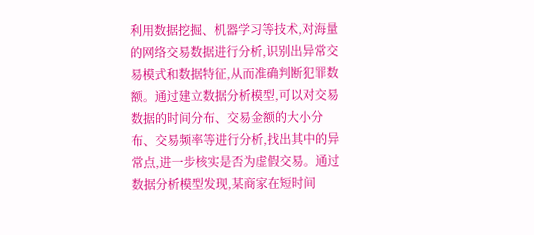利用数据挖掘、机器学习等技术,对海量的网络交易数据进行分析,识别出异常交易模式和数据特征,从而准确判断犯罪数额。通过建立数据分析模型,可以对交易数据的时间分布、交易金额的大小分布、交易频率等进行分析,找出其中的异常点,进一步核实是否为虚假交易。通过数据分析模型发现,某商家在短时间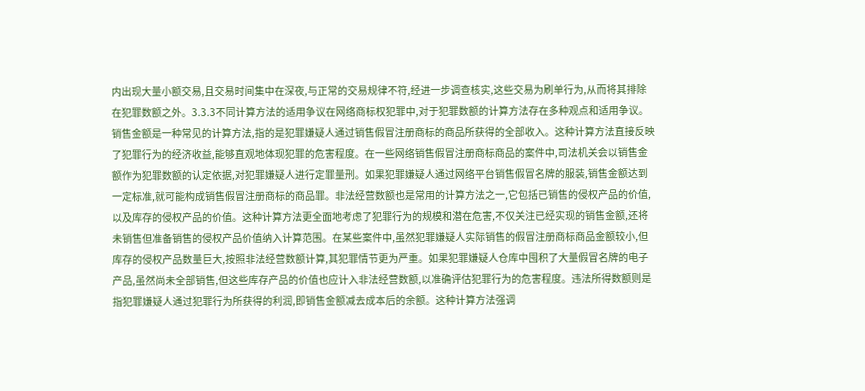内出现大量小额交易,且交易时间集中在深夜,与正常的交易规律不符,经进一步调查核实,这些交易为刷单行为,从而将其排除在犯罪数额之外。3.3.3不同计算方法的适用争议在网络商标权犯罪中,对于犯罪数额的计算方法存在多种观点和适用争议。销售金额是一种常见的计算方法,指的是犯罪嫌疑人通过销售假冒注册商标的商品所获得的全部收入。这种计算方法直接反映了犯罪行为的经济收益,能够直观地体现犯罪的危害程度。在一些网络销售假冒注册商标商品的案件中,司法机关会以销售金额作为犯罪数额的认定依据,对犯罪嫌疑人进行定罪量刑。如果犯罪嫌疑人通过网络平台销售假冒名牌的服装,销售金额达到一定标准,就可能构成销售假冒注册商标的商品罪。非法经营数额也是常用的计算方法之一,它包括已销售的侵权产品的价值,以及库存的侵权产品的价值。这种计算方法更全面地考虑了犯罪行为的规模和潜在危害,不仅关注已经实现的销售金额,还将未销售但准备销售的侵权产品价值纳入计算范围。在某些案件中,虽然犯罪嫌疑人实际销售的假冒注册商标商品金额较小,但库存的侵权产品数量巨大,按照非法经营数额计算,其犯罪情节更为严重。如果犯罪嫌疑人仓库中囤积了大量假冒名牌的电子产品,虽然尚未全部销售,但这些库存产品的价值也应计入非法经营数额,以准确评估犯罪行为的危害程度。违法所得数额则是指犯罪嫌疑人通过犯罪行为所获得的利润,即销售金额减去成本后的余额。这种计算方法强调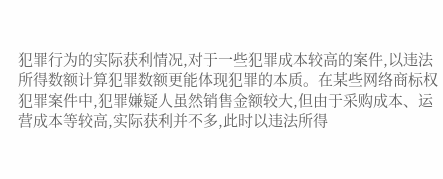犯罪行为的实际获利情况,对于一些犯罪成本较高的案件,以违法所得数额计算犯罪数额更能体现犯罪的本质。在某些网络商标权犯罪案件中,犯罪嫌疑人虽然销售金额较大,但由于采购成本、运营成本等较高,实际获利并不多,此时以违法所得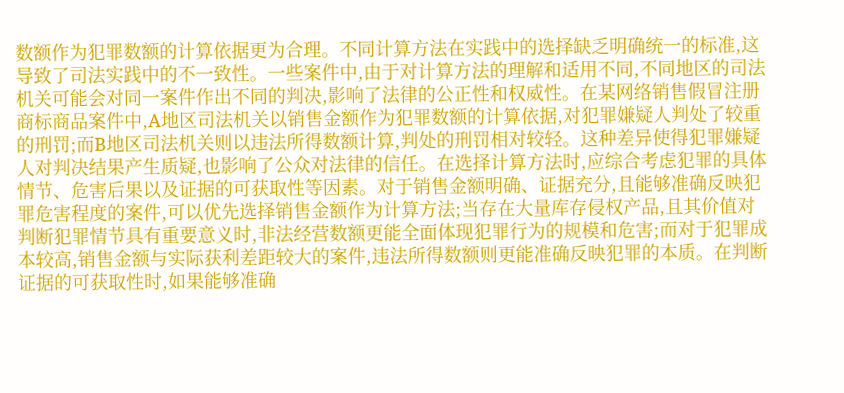数额作为犯罪数额的计算依据更为合理。不同计算方法在实践中的选择缺乏明确统一的标准,这导致了司法实践中的不一致性。一些案件中,由于对计算方法的理解和适用不同,不同地区的司法机关可能会对同一案件作出不同的判决,影响了法律的公正性和权威性。在某网络销售假冒注册商标商品案件中,A地区司法机关以销售金额作为犯罪数额的计算依据,对犯罪嫌疑人判处了较重的刑罚;而B地区司法机关则以违法所得数额计算,判处的刑罚相对较轻。这种差异使得犯罪嫌疑人对判决结果产生质疑,也影响了公众对法律的信任。在选择计算方法时,应综合考虑犯罪的具体情节、危害后果以及证据的可获取性等因素。对于销售金额明确、证据充分,且能够准确反映犯罪危害程度的案件,可以优先选择销售金额作为计算方法;当存在大量库存侵权产品,且其价值对判断犯罪情节具有重要意义时,非法经营数额更能全面体现犯罪行为的规模和危害;而对于犯罪成本较高,销售金额与实际获利差距较大的案件,违法所得数额则更能准确反映犯罪的本质。在判断证据的可获取性时,如果能够准确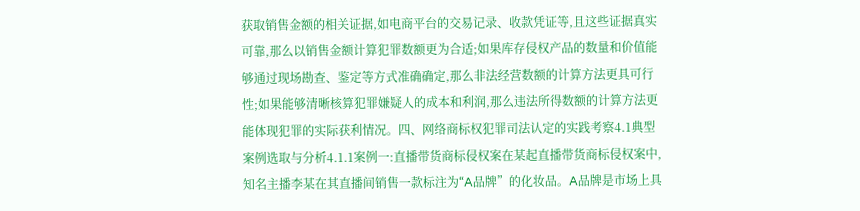获取销售金额的相关证据,如电商平台的交易记录、收款凭证等,且这些证据真实可靠,那么以销售金额计算犯罪数额更为合适;如果库存侵权产品的数量和价值能够通过现场勘查、鉴定等方式准确确定,那么非法经营数额的计算方法更具可行性;如果能够清晰核算犯罪嫌疑人的成本和利润,那么违法所得数额的计算方法更能体现犯罪的实际获利情况。四、网络商标权犯罪司法认定的实践考察4.1典型案例选取与分析4.1.1案例一:直播带货商标侵权案在某起直播带货商标侵权案中,知名主播李某在其直播间销售一款标注为“A品牌”的化妆品。A品牌是市场上具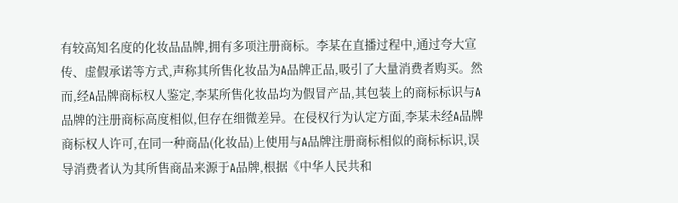有较高知名度的化妆品品牌,拥有多项注册商标。李某在直播过程中,通过夸大宣传、虚假承诺等方式,声称其所售化妆品为A品牌正品,吸引了大量消费者购买。然而,经A品牌商标权人鉴定,李某所售化妆品均为假冒产品,其包装上的商标标识与A品牌的注册商标高度相似,但存在细微差异。在侵权行为认定方面,李某未经A品牌商标权人许可,在同一种商品(化妆品)上使用与A品牌注册商标相似的商标标识,误导消费者认为其所售商品来源于A品牌,根据《中华人民共和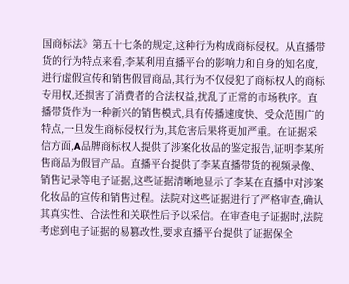国商标法》第五十七条的规定,这种行为构成商标侵权。从直播带货的行为特点来看,李某利用直播平台的影响力和自身的知名度,进行虚假宣传和销售假冒商品,其行为不仅侵犯了商标权人的商标专用权,还损害了消费者的合法权益,扰乱了正常的市场秩序。直播带货作为一种新兴的销售模式,具有传播速度快、受众范围广的特点,一旦发生商标侵权行为,其危害后果将更加严重。在证据采信方面,A品牌商标权人提供了涉案化妆品的鉴定报告,证明李某所售商品为假冒产品。直播平台提供了李某直播带货的视频录像、销售记录等电子证据,这些证据清晰地显示了李某在直播中对涉案化妆品的宣传和销售过程。法院对这些证据进行了严格审查,确认其真实性、合法性和关联性后予以采信。在审查电子证据时,法院考虑到电子证据的易篡改性,要求直播平台提供了证据保全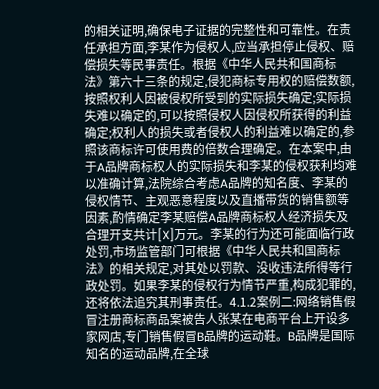的相关证明,确保电子证据的完整性和可靠性。在责任承担方面,李某作为侵权人,应当承担停止侵权、赔偿损失等民事责任。根据《中华人民共和国商标法》第六十三条的规定,侵犯商标专用权的赔偿数额,按照权利人因被侵权所受到的实际损失确定;实际损失难以确定的,可以按照侵权人因侵权所获得的利益确定;权利人的损失或者侵权人的利益难以确定的,参照该商标许可使用费的倍数合理确定。在本案中,由于A品牌商标权人的实际损失和李某的侵权获利均难以准确计算,法院综合考虑A品牌的知名度、李某的侵权情节、主观恶意程度以及直播带货的销售额等因素,酌情确定李某赔偿A品牌商标权人经济损失及合理开支共计[X]万元。李某的行为还可能面临行政处罚,市场监管部门可根据《中华人民共和国商标法》的相关规定,对其处以罚款、没收违法所得等行政处罚。如果李某的侵权行为情节严重,构成犯罪的,还将依法追究其刑事责任。4.1.2案例二:网络销售假冒注册商标商品案被告人张某在电商平台上开设多家网店,专门销售假冒B品牌的运动鞋。B品牌是国际知名的运动品牌,在全球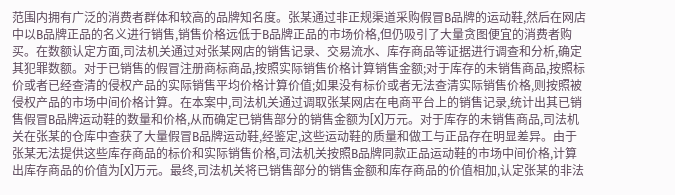范围内拥有广泛的消费者群体和较高的品牌知名度。张某通过非正规渠道采购假冒B品牌的运动鞋,然后在网店中以B品牌正品的名义进行销售,销售价格远低于B品牌正品的市场价格,但仍吸引了大量贪图便宜的消费者购买。在数额认定方面,司法机关通过对张某网店的销售记录、交易流水、库存商品等证据进行调查和分析,确定其犯罪数额。对于已销售的假冒注册商标商品,按照实际销售价格计算销售金额;对于库存的未销售商品,按照标价或者已经查清的侵权产品的实际销售平均价格计算价值;如果没有标价或者无法查清实际销售价格,则按照被侵权产品的市场中间价格计算。在本案中,司法机关通过调取张某网店在电商平台上的销售记录,统计出其已销售假冒B品牌运动鞋的数量和价格,从而确定已销售部分的销售金额为[X]万元。对于库存的未销售商品,司法机关在张某的仓库中查获了大量假冒B品牌运动鞋,经鉴定,这些运动鞋的质量和做工与正品存在明显差异。由于张某无法提供这些库存商品的标价和实际销售价格,司法机关按照B品牌同款正品运动鞋的市场中间价格,计算出库存商品的价值为[X]万元。最终,司法机关将已销售部分的销售金额和库存商品的价值相加,认定张某的非法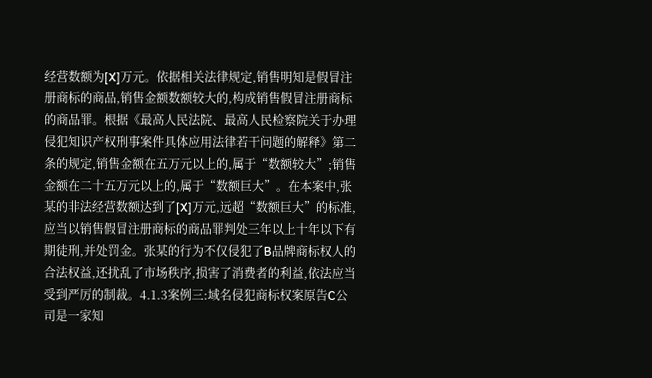经营数额为[X]万元。依据相关法律规定,销售明知是假冒注册商标的商品,销售金额数额较大的,构成销售假冒注册商标的商品罪。根据《最高人民法院、最高人民检察院关于办理侵犯知识产权刑事案件具体应用法律若干问题的解释》第二条的规定,销售金额在五万元以上的,属于“数额较大”;销售金额在二十五万元以上的,属于“数额巨大”。在本案中,张某的非法经营数额达到了[X]万元,远超“数额巨大”的标准,应当以销售假冒注册商标的商品罪判处三年以上十年以下有期徒刑,并处罚金。张某的行为不仅侵犯了B品牌商标权人的合法权益,还扰乱了市场秩序,损害了消费者的利益,依法应当受到严厉的制裁。4.1.3案例三:域名侵犯商标权案原告C公司是一家知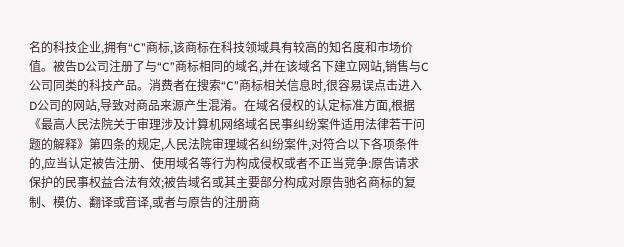名的科技企业,拥有“C”商标,该商标在科技领域具有较高的知名度和市场价值。被告D公司注册了与“C”商标相同的域名,并在该域名下建立网站,销售与C公司同类的科技产品。消费者在搜索“C”商标相关信息时,很容易误点击进入D公司的网站,导致对商品来源产生混淆。在域名侵权的认定标准方面,根据《最高人民法院关于审理涉及计算机网络域名民事纠纷案件适用法律若干问题的解释》第四条的规定,人民法院审理域名纠纷案件,对符合以下各项条件的,应当认定被告注册、使用域名等行为构成侵权或者不正当竞争:原告请求保护的民事权益合法有效;被告域名或其主要部分构成对原告驰名商标的复制、模仿、翻译或音译,或者与原告的注册商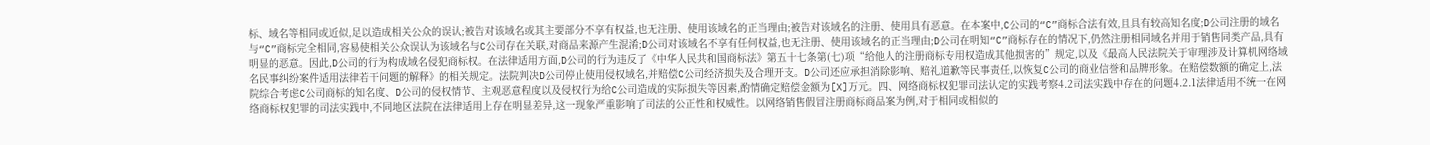标、域名等相同或近似,足以造成相关公众的误认;被告对该域名或其主要部分不享有权益,也无注册、使用该域名的正当理由;被告对该域名的注册、使用具有恶意。在本案中,C公司的“C”商标合法有效,且具有较高知名度;D公司注册的域名与“C”商标完全相同,容易使相关公众误认为该域名与C公司存在关联,对商品来源产生混淆;D公司对该域名不享有任何权益,也无注册、使用该域名的正当理由;D公司在明知“C”商标存在的情况下,仍然注册相同域名并用于销售同类产品,具有明显的恶意。因此,D公司的行为构成域名侵犯商标权。在法律适用方面,D公司的行为违反了《中华人民共和国商标法》第五十七条第(七)项“给他人的注册商标专用权造成其他损害的”规定,以及《最高人民法院关于审理涉及计算机网络域名民事纠纷案件适用法律若干问题的解释》的相关规定。法院判决D公司停止使用侵权域名,并赔偿C公司经济损失及合理开支。D公司还应承担消除影响、赔礼道歉等民事责任,以恢复C公司的商业信誉和品牌形象。在赔偿数额的确定上,法院综合考虑C公司商标的知名度、D公司的侵权情节、主观恶意程度以及侵权行为给C公司造成的实际损失等因素,酌情确定赔偿金额为[X]万元。四、网络商标权犯罪司法认定的实践考察4.2司法实践中存在的问题4.2.1法律适用不统一在网络商标权犯罪的司法实践中,不同地区法院在法律适用上存在明显差异,这一现象严重影响了司法的公正性和权威性。以网络销售假冒注册商标商品案为例,对于相同或相似的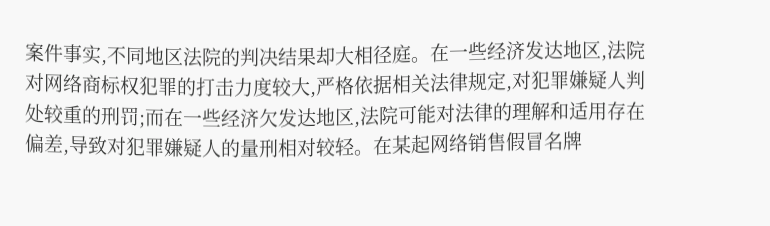案件事实,不同地区法院的判决结果却大相径庭。在一些经济发达地区,法院对网络商标权犯罪的打击力度较大,严格依据相关法律规定,对犯罪嫌疑人判处较重的刑罚;而在一些经济欠发达地区,法院可能对法律的理解和适用存在偏差,导致对犯罪嫌疑人的量刑相对较轻。在某起网络销售假冒名牌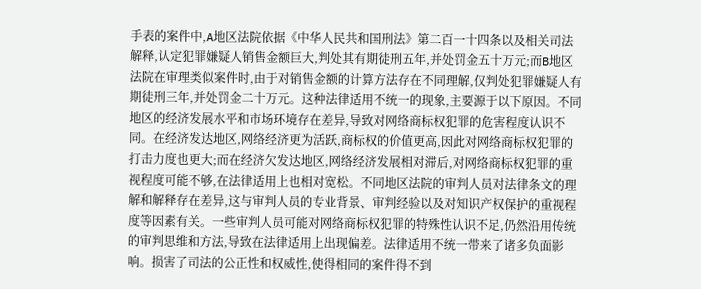手表的案件中,A地区法院依据《中华人民共和国刑法》第二百一十四条以及相关司法解释,认定犯罪嫌疑人销售金额巨大,判处其有期徒刑五年,并处罚金五十万元;而B地区法院在审理类似案件时,由于对销售金额的计算方法存在不同理解,仅判处犯罪嫌疑人有期徒刑三年,并处罚金二十万元。这种法律适用不统一的现象,主要源于以下原因。不同地区的经济发展水平和市场环境存在差异,导致对网络商标权犯罪的危害程度认识不同。在经济发达地区,网络经济更为活跃,商标权的价值更高,因此对网络商标权犯罪的打击力度也更大;而在经济欠发达地区,网络经济发展相对滞后,对网络商标权犯罪的重视程度可能不够,在法律适用上也相对宽松。不同地区法院的审判人员对法律条文的理解和解释存在差异,这与审判人员的专业背景、审判经验以及对知识产权保护的重视程度等因素有关。一些审判人员可能对网络商标权犯罪的特殊性认识不足,仍然沿用传统的审判思维和方法,导致在法律适用上出现偏差。法律适用不统一带来了诸多负面影响。损害了司法的公正性和权威性,使得相同的案件得不到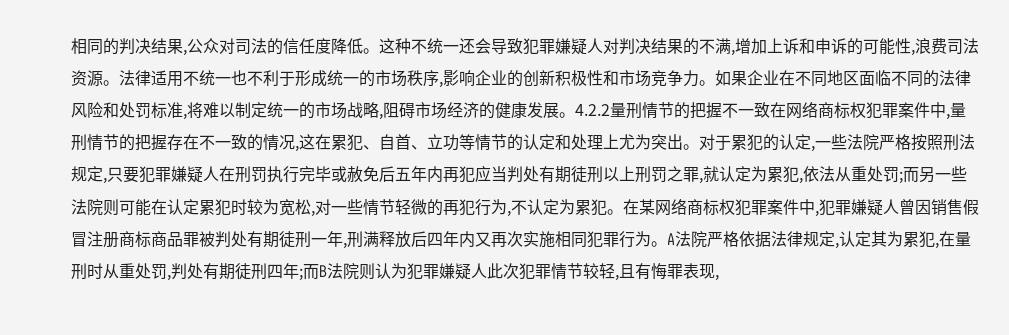相同的判决结果,公众对司法的信任度降低。这种不统一还会导致犯罪嫌疑人对判决结果的不满,增加上诉和申诉的可能性,浪费司法资源。法律适用不统一也不利于形成统一的市场秩序,影响企业的创新积极性和市场竞争力。如果企业在不同地区面临不同的法律风险和处罚标准,将难以制定统一的市场战略,阻碍市场经济的健康发展。4.2.2量刑情节的把握不一致在网络商标权犯罪案件中,量刑情节的把握存在不一致的情况,这在累犯、自首、立功等情节的认定和处理上尤为突出。对于累犯的认定,一些法院严格按照刑法规定,只要犯罪嫌疑人在刑罚执行完毕或赦免后五年内再犯应当判处有期徒刑以上刑罚之罪,就认定为累犯,依法从重处罚;而另一些法院则可能在认定累犯时较为宽松,对一些情节轻微的再犯行为,不认定为累犯。在某网络商标权犯罪案件中,犯罪嫌疑人曾因销售假冒注册商标商品罪被判处有期徒刑一年,刑满释放后四年内又再次实施相同犯罪行为。A法院严格依据法律规定,认定其为累犯,在量刑时从重处罚,判处有期徒刑四年;而B法院则认为犯罪嫌疑人此次犯罪情节较轻,且有悔罪表现,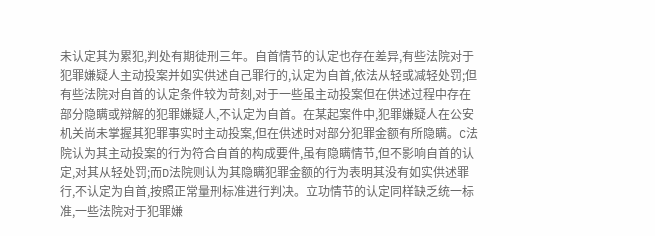未认定其为累犯,判处有期徒刑三年。自首情节的认定也存在差异,有些法院对于犯罪嫌疑人主动投案并如实供述自己罪行的,认定为自首,依法从轻或减轻处罚;但有些法院对自首的认定条件较为苛刻,对于一些虽主动投案但在供述过程中存在部分隐瞒或辩解的犯罪嫌疑人,不认定为自首。在某起案件中,犯罪嫌疑人在公安机关尚未掌握其犯罪事实时主动投案,但在供述时对部分犯罪金额有所隐瞒。C法院认为其主动投案的行为符合自首的构成要件,虽有隐瞒情节,但不影响自首的认定,对其从轻处罚;而D法院则认为其隐瞒犯罪金额的行为表明其没有如实供述罪行,不认定为自首,按照正常量刑标准进行判决。立功情节的认定同样缺乏统一标准,一些法院对于犯罪嫌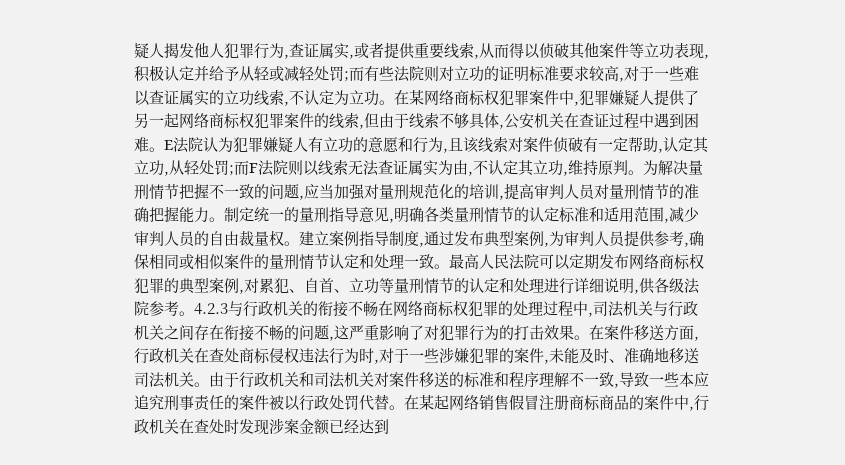疑人揭发他人犯罪行为,查证属实,或者提供重要线索,从而得以侦破其他案件等立功表现,积极认定并给予从轻或减轻处罚;而有些法院则对立功的证明标准要求较高,对于一些难以查证属实的立功线索,不认定为立功。在某网络商标权犯罪案件中,犯罪嫌疑人提供了另一起网络商标权犯罪案件的线索,但由于线索不够具体,公安机关在查证过程中遇到困难。E法院认为犯罪嫌疑人有立功的意愿和行为,且该线索对案件侦破有一定帮助,认定其立功,从轻处罚;而F法院则以线索无法查证属实为由,不认定其立功,维持原判。为解决量刑情节把握不一致的问题,应当加强对量刑规范化的培训,提高审判人员对量刑情节的准确把握能力。制定统一的量刑指导意见,明确各类量刑情节的认定标准和适用范围,减少审判人员的自由裁量权。建立案例指导制度,通过发布典型案例,为审判人员提供参考,确保相同或相似案件的量刑情节认定和处理一致。最高人民法院可以定期发布网络商标权犯罪的典型案例,对累犯、自首、立功等量刑情节的认定和处理进行详细说明,供各级法院参考。4.2.3与行政机关的衔接不畅在网络商标权犯罪的处理过程中,司法机关与行政机关之间存在衔接不畅的问题,这严重影响了对犯罪行为的打击效果。在案件移送方面,行政机关在查处商标侵权违法行为时,对于一些涉嫌犯罪的案件,未能及时、准确地移送司法机关。由于行政机关和司法机关对案件移送的标准和程序理解不一致,导致一些本应追究刑事责任的案件被以行政处罚代替。在某起网络销售假冒注册商标商品的案件中,行政机关在查处时发现涉案金额已经达到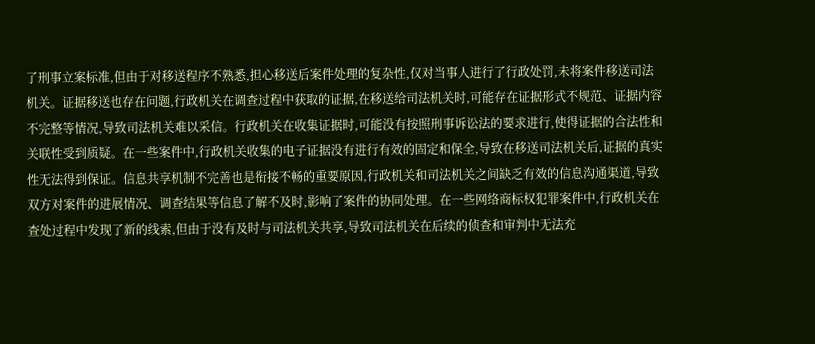了刑事立案标准,但由于对移送程序不熟悉,担心移送后案件处理的复杂性,仅对当事人进行了行政处罚,未将案件移送司法机关。证据移送也存在问题,行政机关在调查过程中获取的证据,在移送给司法机关时,可能存在证据形式不规范、证据内容不完整等情况,导致司法机关难以采信。行政机关在收集证据时,可能没有按照刑事诉讼法的要求进行,使得证据的合法性和关联性受到质疑。在一些案件中,行政机关收集的电子证据没有进行有效的固定和保全,导致在移送司法机关后,证据的真实性无法得到保证。信息共享机制不完善也是衔接不畅的重要原因,行政机关和司法机关之间缺乏有效的信息沟通渠道,导致双方对案件的进展情况、调查结果等信息了解不及时,影响了案件的协同处理。在一些网络商标权犯罪案件中,行政机关在查处过程中发现了新的线索,但由于没有及时与司法机关共享,导致司法机关在后续的侦查和审判中无法充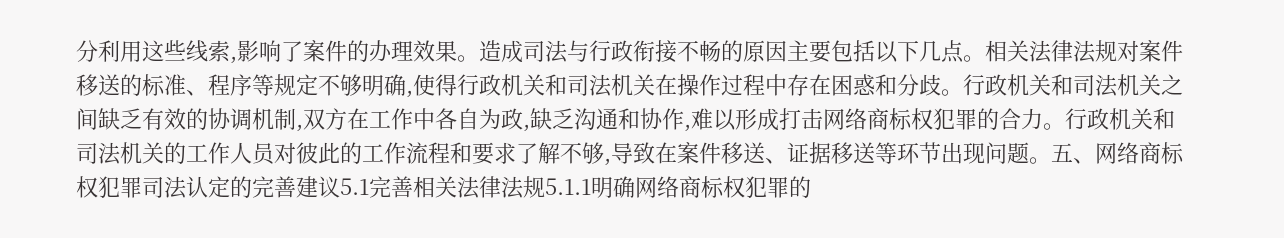分利用这些线索,影响了案件的办理效果。造成司法与行政衔接不畅的原因主要包括以下几点。相关法律法规对案件移送的标准、程序等规定不够明确,使得行政机关和司法机关在操作过程中存在困惑和分歧。行政机关和司法机关之间缺乏有效的协调机制,双方在工作中各自为政,缺乏沟通和协作,难以形成打击网络商标权犯罪的合力。行政机关和司法机关的工作人员对彼此的工作流程和要求了解不够,导致在案件移送、证据移送等环节出现问题。五、网络商标权犯罪司法认定的完善建议5.1完善相关法律法规5.1.1明确网络商标权犯罪的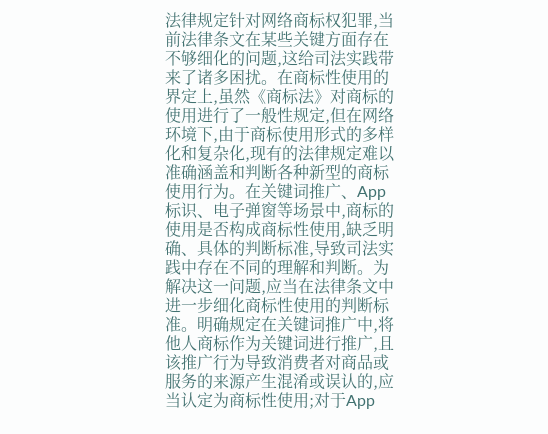法律规定针对网络商标权犯罪,当前法律条文在某些关键方面存在不够细化的问题,这给司法实践带来了诸多困扰。在商标性使用的界定上,虽然《商标法》对商标的使用进行了一般性规定,但在网络环境下,由于商标使用形式的多样化和复杂化,现有的法律规定难以准确涵盖和判断各种新型的商标使用行为。在关键词推广、App标识、电子弹窗等场景中,商标的使用是否构成商标性使用,缺乏明确、具体的判断标准,导致司法实践中存在不同的理解和判断。为解决这一问题,应当在法律条文中进一步细化商标性使用的判断标准。明确规定在关键词推广中,将他人商标作为关键词进行推广,且该推广行为导致消费者对商品或服务的来源产生混淆或误认的,应当认定为商标性使用;对于App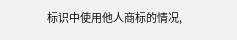标识中使用他人商标的情况,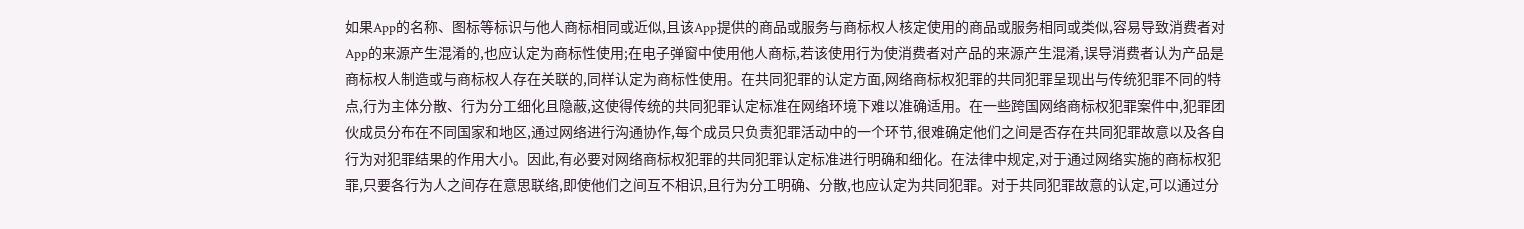如果App的名称、图标等标识与他人商标相同或近似,且该App提供的商品或服务与商标权人核定使用的商品或服务相同或类似,容易导致消费者对App的来源产生混淆的,也应认定为商标性使用;在电子弹窗中使用他人商标,若该使用行为使消费者对产品的来源产生混淆,误导消费者认为产品是商标权人制造或与商标权人存在关联的,同样认定为商标性使用。在共同犯罪的认定方面,网络商标权犯罪的共同犯罪呈现出与传统犯罪不同的特点,行为主体分散、行为分工细化且隐蔽,这使得传统的共同犯罪认定标准在网络环境下难以准确适用。在一些跨国网络商标权犯罪案件中,犯罪团伙成员分布在不同国家和地区,通过网络进行沟通协作,每个成员只负责犯罪活动中的一个环节,很难确定他们之间是否存在共同犯罪故意以及各自行为对犯罪结果的作用大小。因此,有必要对网络商标权犯罪的共同犯罪认定标准进行明确和细化。在法律中规定,对于通过网络实施的商标权犯罪,只要各行为人之间存在意思联络,即使他们之间互不相识,且行为分工明确、分散,也应认定为共同犯罪。对于共同犯罪故意的认定,可以通过分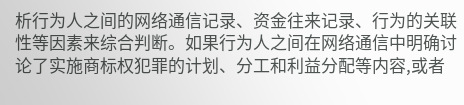析行为人之间的网络通信记录、资金往来记录、行为的关联性等因素来综合判断。如果行为人之间在网络通信中明确讨论了实施商标权犯罪的计划、分工和利益分配等内容,或者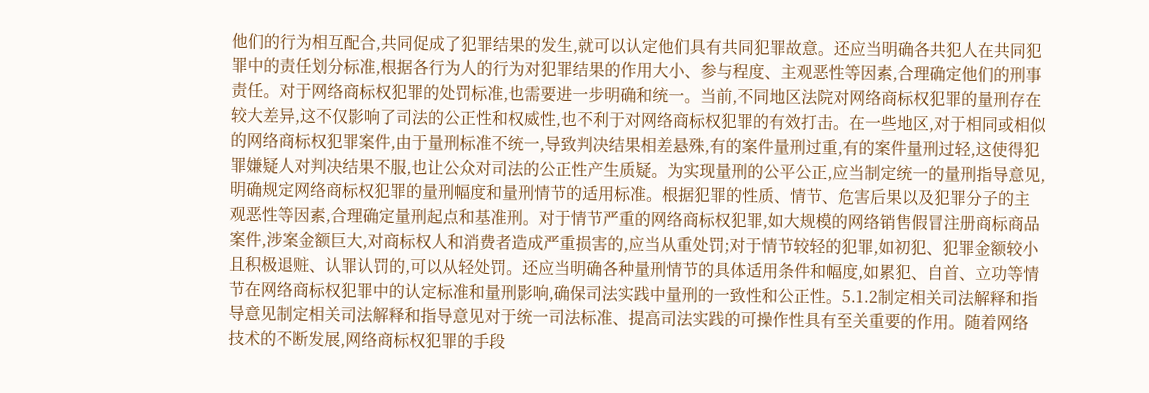他们的行为相互配合,共同促成了犯罪结果的发生,就可以认定他们具有共同犯罪故意。还应当明确各共犯人在共同犯罪中的责任划分标准,根据各行为人的行为对犯罪结果的作用大小、参与程度、主观恶性等因素,合理确定他们的刑事责任。对于网络商标权犯罪的处罚标准,也需要进一步明确和统一。当前,不同地区法院对网络商标权犯罪的量刑存在较大差异,这不仅影响了司法的公正性和权威性,也不利于对网络商标权犯罪的有效打击。在一些地区,对于相同或相似的网络商标权犯罪案件,由于量刑标准不统一,导致判决结果相差悬殊,有的案件量刑过重,有的案件量刑过轻,这使得犯罪嫌疑人对判决结果不服,也让公众对司法的公正性产生质疑。为实现量刑的公平公正,应当制定统一的量刑指导意见,明确规定网络商标权犯罪的量刑幅度和量刑情节的适用标准。根据犯罪的性质、情节、危害后果以及犯罪分子的主观恶性等因素,合理确定量刑起点和基准刑。对于情节严重的网络商标权犯罪,如大规模的网络销售假冒注册商标商品案件,涉案金额巨大,对商标权人和消费者造成严重损害的,应当从重处罚;对于情节较轻的犯罪,如初犯、犯罪金额较小且积极退赃、认罪认罚的,可以从轻处罚。还应当明确各种量刑情节的具体适用条件和幅度,如累犯、自首、立功等情节在网络商标权犯罪中的认定标准和量刑影响,确保司法实践中量刑的一致性和公正性。5.1.2制定相关司法解释和指导意见制定相关司法解释和指导意见对于统一司法标准、提高司法实践的可操作性具有至关重要的作用。随着网络技术的不断发展,网络商标权犯罪的手段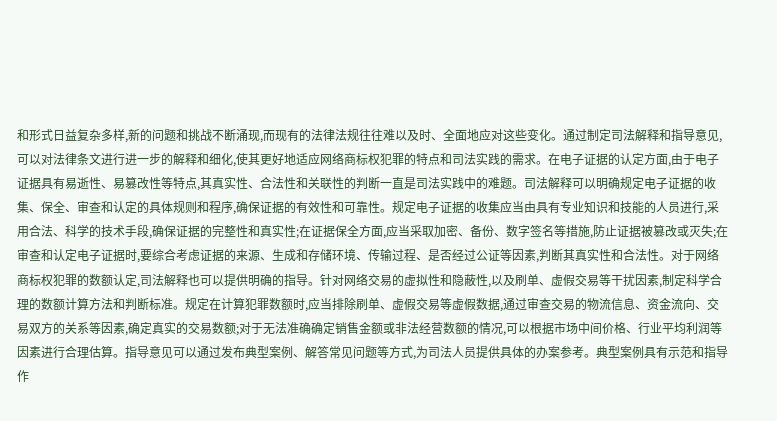和形式日益复杂多样,新的问题和挑战不断涌现,而现有的法律法规往往难以及时、全面地应对这些变化。通过制定司法解释和指导意见,可以对法律条文进行进一步的解释和细化,使其更好地适应网络商标权犯罪的特点和司法实践的需求。在电子证据的认定方面,由于电子证据具有易逝性、易篡改性等特点,其真实性、合法性和关联性的判断一直是司法实践中的难题。司法解释可以明确规定电子证据的收集、保全、审查和认定的具体规则和程序,确保证据的有效性和可靠性。规定电子证据的收集应当由具有专业知识和技能的人员进行,采用合法、科学的技术手段,确保证据的完整性和真实性;在证据保全方面,应当采取加密、备份、数字签名等措施,防止证据被篡改或灭失;在审查和认定电子证据时,要综合考虑证据的来源、生成和存储环境、传输过程、是否经过公证等因素,判断其真实性和合法性。对于网络商标权犯罪的数额认定,司法解释也可以提供明确的指导。针对网络交易的虚拟性和隐蔽性,以及刷单、虚假交易等干扰因素,制定科学合理的数额计算方法和判断标准。规定在计算犯罪数额时,应当排除刷单、虚假交易等虚假数据,通过审查交易的物流信息、资金流向、交易双方的关系等因素,确定真实的交易数额;对于无法准确确定销售金额或非法经营数额的情况,可以根据市场中间价格、行业平均利润等因素进行合理估算。指导意见可以通过发布典型案例、解答常见问题等方式,为司法人员提供具体的办案参考。典型案例具有示范和指导作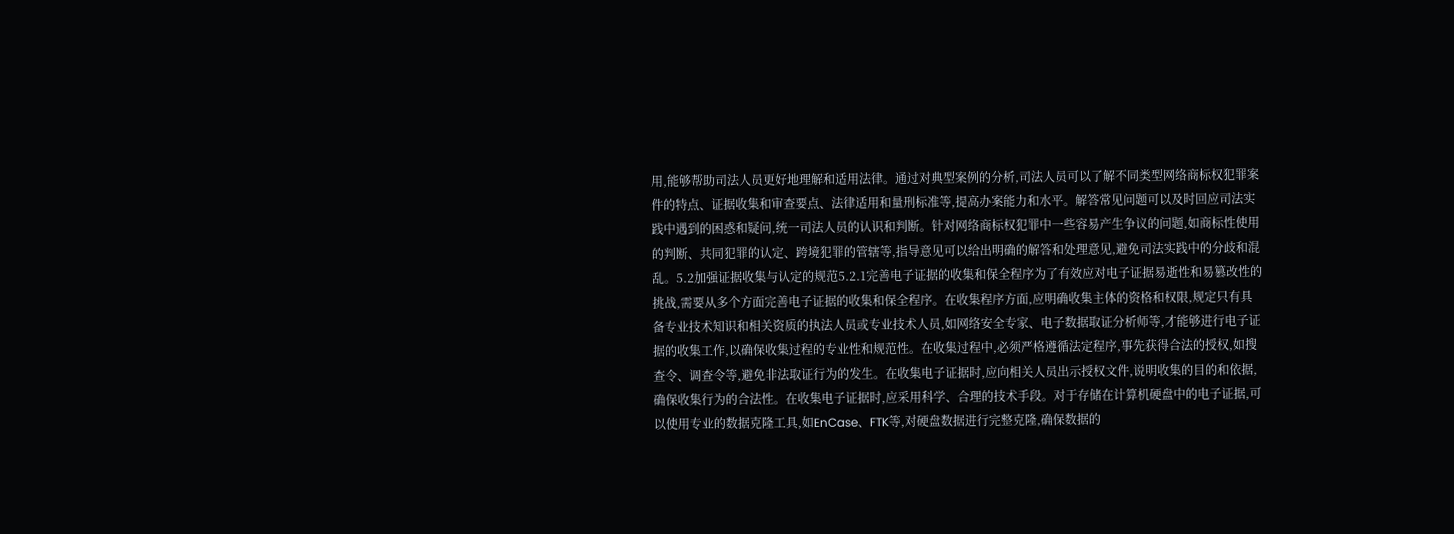用,能够帮助司法人员更好地理解和适用法律。通过对典型案例的分析,司法人员可以了解不同类型网络商标权犯罪案件的特点、证据收集和审查要点、法律适用和量刑标准等,提高办案能力和水平。解答常见问题可以及时回应司法实践中遇到的困惑和疑问,统一司法人员的认识和判断。针对网络商标权犯罪中一些容易产生争议的问题,如商标性使用的判断、共同犯罪的认定、跨境犯罪的管辖等,指导意见可以给出明确的解答和处理意见,避免司法实践中的分歧和混乱。5.2加强证据收集与认定的规范5.2.1完善电子证据的收集和保全程序为了有效应对电子证据易逝性和易篡改性的挑战,需要从多个方面完善电子证据的收集和保全程序。在收集程序方面,应明确收集主体的资格和权限,规定只有具备专业技术知识和相关资质的执法人员或专业技术人员,如网络安全专家、电子数据取证分析师等,才能够进行电子证据的收集工作,以确保收集过程的专业性和规范性。在收集过程中,必须严格遵循法定程序,事先获得合法的授权,如搜查令、调查令等,避免非法取证行为的发生。在收集电子证据时,应向相关人员出示授权文件,说明收集的目的和依据,确保收集行为的合法性。在收集电子证据时,应采用科学、合理的技术手段。对于存储在计算机硬盘中的电子证据,可以使用专业的数据克隆工具,如EnCase、FTK等,对硬盘数据进行完整克隆,确保数据的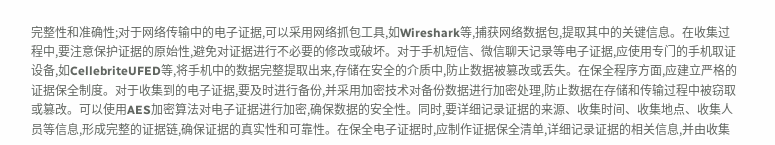完整性和准确性;对于网络传输中的电子证据,可以采用网络抓包工具,如Wireshark等,捕获网络数据包,提取其中的关键信息。在收集过程中,要注意保护证据的原始性,避免对证据进行不必要的修改或破坏。对于手机短信、微信聊天记录等电子证据,应使用专门的手机取证设备,如CellebriteUFED等,将手机中的数据完整提取出来,存储在安全的介质中,防止数据被篡改或丢失。在保全程序方面,应建立严格的证据保全制度。对于收集到的电子证据,要及时进行备份,并采用加密技术对备份数据进行加密处理,防止数据在存储和传输过程中被窃取或篡改。可以使用AES加密算法对电子证据进行加密,确保数据的安全性。同时,要详细记录证据的来源、收集时间、收集地点、收集人员等信息,形成完整的证据链,确保证据的真实性和可靠性。在保全电子证据时,应制作证据保全清单,详细记录证据的相关信息,并由收集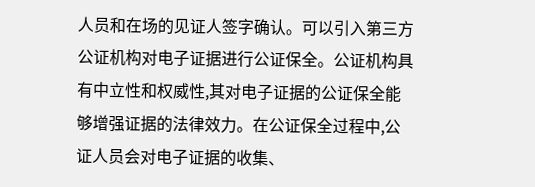人员和在场的见证人签字确认。可以引入第三方公证机构对电子证据进行公证保全。公证机构具有中立性和权威性,其对电子证据的公证保全能够增强证据的法律效力。在公证保全过程中,公证人员会对电子证据的收集、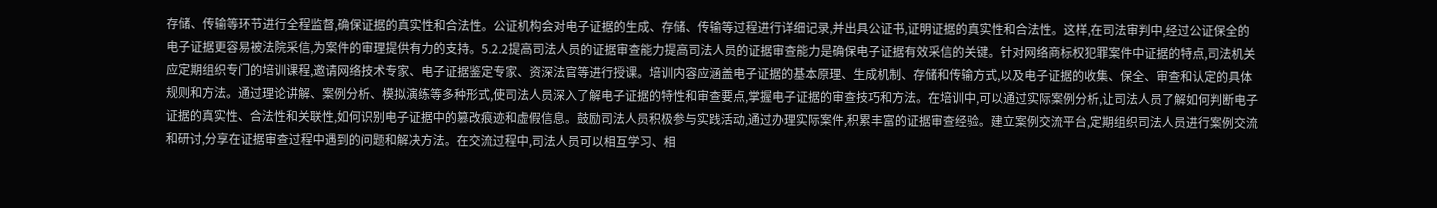存储、传输等环节进行全程监督,确保证据的真实性和合法性。公证机构会对电子证据的生成、存储、传输等过程进行详细记录,并出具公证书,证明证据的真实性和合法性。这样,在司法审判中,经过公证保全的电子证据更容易被法院采信,为案件的审理提供有力的支持。5.2.2提高司法人员的证据审查能力提高司法人员的证据审查能力是确保电子证据有效采信的关键。针对网络商标权犯罪案件中证据的特点,司法机关应定期组织专门的培训课程,邀请网络技术专家、电子证据鉴定专家、资深法官等进行授课。培训内容应涵盖电子证据的基本原理、生成机制、存储和传输方式,以及电子证据的收集、保全、审查和认定的具体规则和方法。通过理论讲解、案例分析、模拟演练等多种形式,使司法人员深入了解电子证据的特性和审查要点,掌握电子证据的审查技巧和方法。在培训中,可以通过实际案例分析,让司法人员了解如何判断电子证据的真实性、合法性和关联性,如何识别电子证据中的篡改痕迹和虚假信息。鼓励司法人员积极参与实践活动,通过办理实际案件,积累丰富的证据审查经验。建立案例交流平台,定期组织司法人员进行案例交流和研讨,分享在证据审查过程中遇到的问题和解决方法。在交流过程中,司法人员可以相互学习、相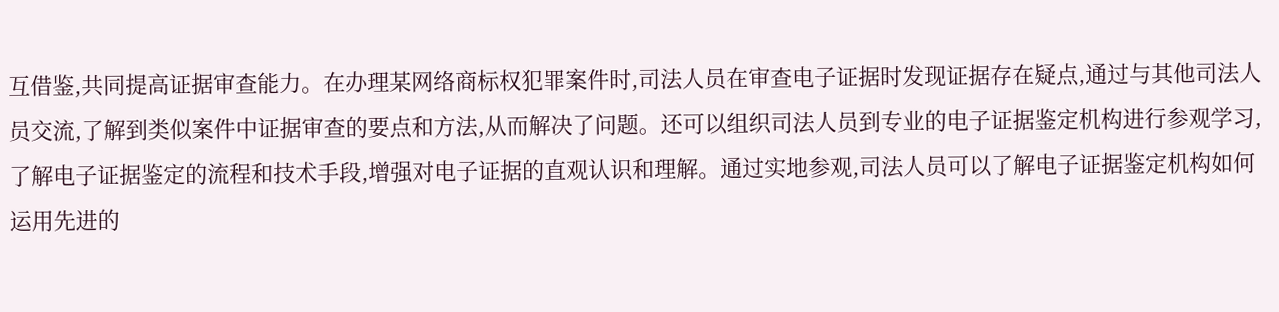互借鉴,共同提高证据审查能力。在办理某网络商标权犯罪案件时,司法人员在审查电子证据时发现证据存在疑点,通过与其他司法人员交流,了解到类似案件中证据审查的要点和方法,从而解决了问题。还可以组织司法人员到专业的电子证据鉴定机构进行参观学习,了解电子证据鉴定的流程和技术手段,增强对电子证据的直观认识和理解。通过实地参观,司法人员可以了解电子证据鉴定机构如何运用先进的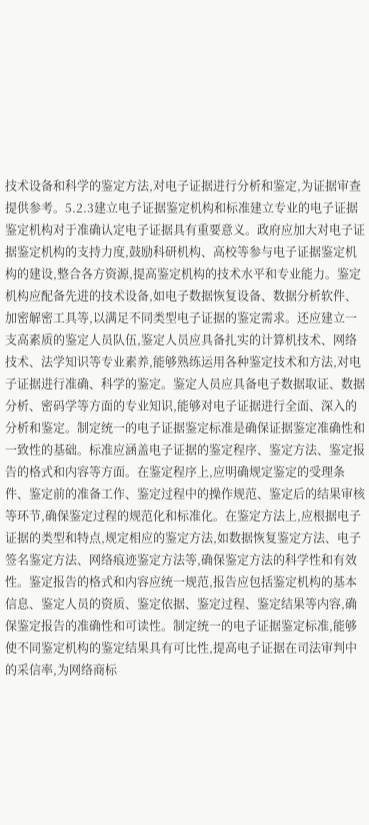技术设备和科学的鉴定方法,对电子证据进行分析和鉴定,为证据审查提供参考。5.2.3建立电子证据鉴定机构和标准建立专业的电子证据鉴定机构对于准确认定电子证据具有重要意义。政府应加大对电子证据鉴定机构的支持力度,鼓励科研机构、高校等参与电子证据鉴定机构的建设,整合各方资源,提高鉴定机构的技术水平和专业能力。鉴定机构应配备先进的技术设备,如电子数据恢复设备、数据分析软件、加密解密工具等,以满足不同类型电子证据的鉴定需求。还应建立一支高素质的鉴定人员队伍,鉴定人员应具备扎实的计算机技术、网络技术、法学知识等专业素养,能够熟练运用各种鉴定技术和方法,对电子证据进行准确、科学的鉴定。鉴定人员应具备电子数据取证、数据分析、密码学等方面的专业知识,能够对电子证据进行全面、深入的分析和鉴定。制定统一的电子证据鉴定标准是确保证据鉴定准确性和一致性的基础。标准应涵盖电子证据的鉴定程序、鉴定方法、鉴定报告的格式和内容等方面。在鉴定程序上,应明确规定鉴定的受理条件、鉴定前的准备工作、鉴定过程中的操作规范、鉴定后的结果审核等环节,确保鉴定过程的规范化和标准化。在鉴定方法上,应根据电子证据的类型和特点,规定相应的鉴定方法,如数据恢复鉴定方法、电子签名鉴定方法、网络痕迹鉴定方法等,确保鉴定方法的科学性和有效性。鉴定报告的格式和内容应统一规范,报告应包括鉴定机构的基本信息、鉴定人员的资质、鉴定依据、鉴定过程、鉴定结果等内容,确保鉴定报告的准确性和可读性。制定统一的电子证据鉴定标准,能够使不同鉴定机构的鉴定结果具有可比性,提高电子证据在司法审判中的采信率,为网络商标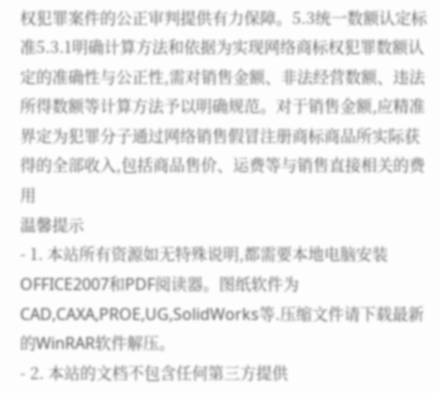权犯罪案件的公正审判提供有力保障。5.3统一数额认定标准5.3.1明确计算方法和依据为实现网络商标权犯罪数额认定的准确性与公正性,需对销售金额、非法经营数额、违法所得数额等计算方法予以明确规范。对于销售金额,应精准界定为犯罪分子通过网络销售假冒注册商标商品所实际获得的全部收入,包括商品售价、运费等与销售直接相关的费用
温馨提示
- 1. 本站所有资源如无特殊说明,都需要本地电脑安装OFFICE2007和PDF阅读器。图纸软件为CAD,CAXA,PROE,UG,SolidWorks等.压缩文件请下载最新的WinRAR软件解压。
- 2. 本站的文档不包含任何第三方提供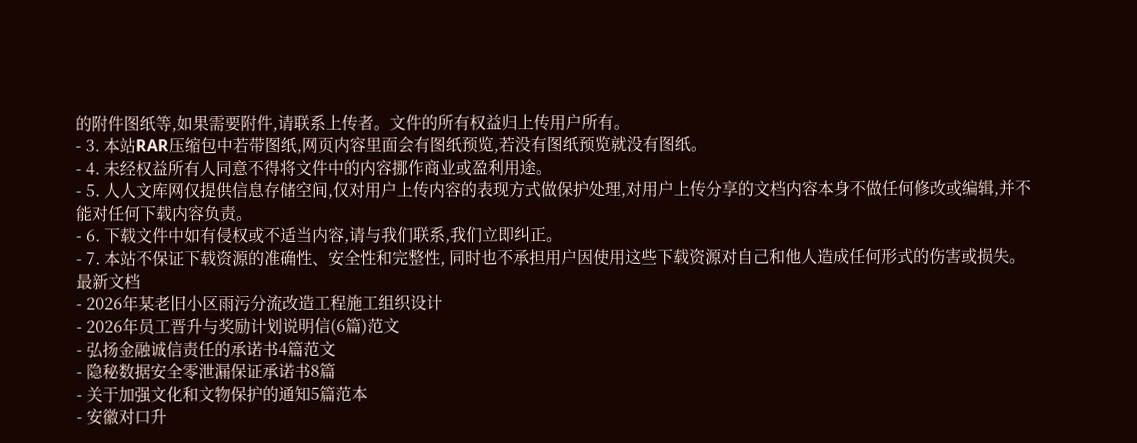的附件图纸等,如果需要附件,请联系上传者。文件的所有权益归上传用户所有。
- 3. 本站RAR压缩包中若带图纸,网页内容里面会有图纸预览,若没有图纸预览就没有图纸。
- 4. 未经权益所有人同意不得将文件中的内容挪作商业或盈利用途。
- 5. 人人文库网仅提供信息存储空间,仅对用户上传内容的表现方式做保护处理,对用户上传分享的文档内容本身不做任何修改或编辑,并不能对任何下载内容负责。
- 6. 下载文件中如有侵权或不适当内容,请与我们联系,我们立即纠正。
- 7. 本站不保证下载资源的准确性、安全性和完整性, 同时也不承担用户因使用这些下载资源对自己和他人造成任何形式的伤害或损失。
最新文档
- 2026年某老旧小区雨污分流改造工程施工组织设计
- 2026年员工晋升与奖励计划说明信(6篇)范文
- 弘扬金融诚信责任的承诺书4篇范文
- 隐秘数据安全零泄漏保证承诺书8篇
- 关于加强文化和文物保护的通知5篇范本
- 安徽对口升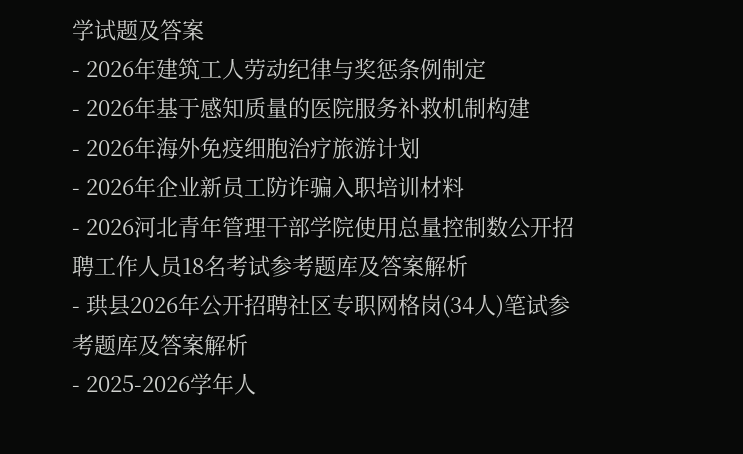学试题及答案
- 2026年建筑工人劳动纪律与奖惩条例制定
- 2026年基于感知质量的医院服务补救机制构建
- 2026年海外免疫细胞治疗旅游计划
- 2026年企业新员工防诈骗入职培训材料
- 2026河北青年管理干部学院使用总量控制数公开招聘工作人员18名考试参考题库及答案解析
- 珙县2026年公开招聘社区专职网格岗(34人)笔试参考题库及答案解析
- 2025-2026学年人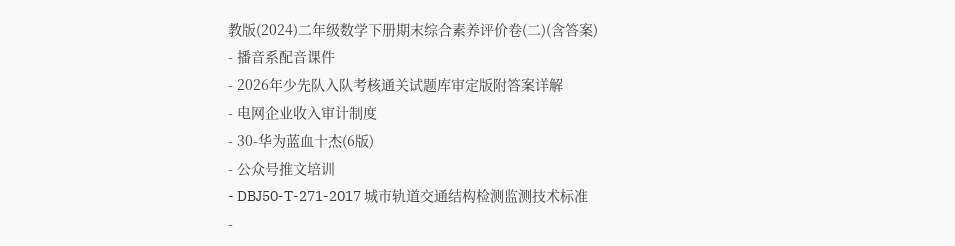教版(2024)二年级数学下册期末综合素养评价卷(二)(含答案)
- 播音系配音课件
- 2026年少先队入队考核通关试题库审定版附答案详解
- 电网企业收入审计制度
- 30-华为蓝血十杰(6版)
- 公众号推文培训
- DBJ50-T-271-2017 城市轨道交通结构检测监测技术标准
-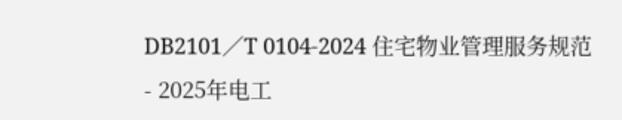DB2101∕T 0104-2024 住宅物业管理服务规范
- 2025年电工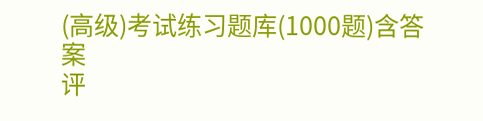(高级)考试练习题库(1000题)含答案
评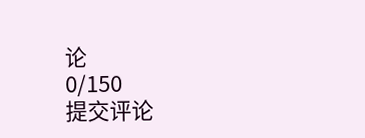论
0/150
提交评论